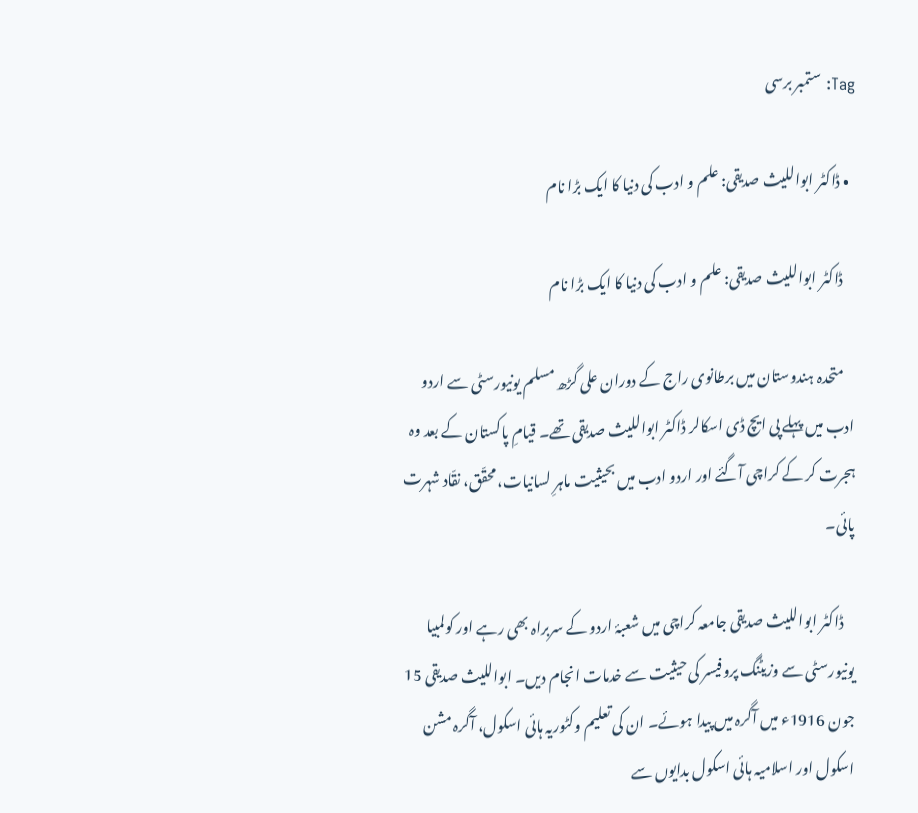Tag: ستمبر برسی

  • ڈاکٹر ابواللیث صدیقی: علم و ادب کی دنیا کا ایک بڑا نام

    ڈاکٹر ابواللیث صدیقی: علم و ادب کی دنیا کا ایک بڑا نام

    متحدہ ہندوستان میں برطانوی راج کے دوران علی گڑھ مسلم یونیورسٹی سے اردو ادب میں پہلے پی ایچ ڈی اسکالر ڈاکٹر ابواللیث صدیقی تھے۔ قیامِ پاکستان کے بعد وہ ہجرت کر کے کراچی آگئے اور اردو ادب میں بحیثیت ماہرِ لسانیات، محقّق، نقّاد شہرت پائی۔

    ڈاکٹر ابواللیث صدیقی جامعہ کراچی میں شعبۂ اردو کے سربراہ بھی رہے اور کولمبیا یونیورسٹی سے وزیٹنگ پروفیسر کی حیثیت سے خدمات انجام دیں۔ ابواللیث صدیقی 15 جون 1916ء میں آگرہ میں‌ پیدا ہوئے۔ ان کی تعلیم وکٹوریہ ہائی اسکول، آگرہ مشن اسکول اور اسلامیہ ہائی اسکول بدایوں سے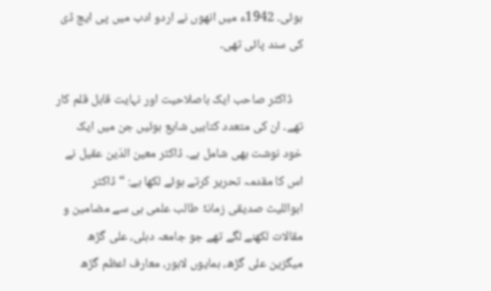ہوئی۔ 1942ء میں انھوں نے اردو ادب میں پی ایچ ڈی کی سند پائی تھی۔

    ڈاکٹر صاحب ایک باصلاحیت اور نہایت قابل قلم کار تھے۔ ان کی متعدد کتابیں‌ شایع ہوئیں جن میں ایک خود نوشت بھی شامل ہے۔ ڈاکٹر معین الدّین عقیل نے اس کا مقدمہ تحریر کرتے ہوئے لکھا ہے: “ڈاکٹر ابواللیث صدیقی زمانۂ طالب علمی ہی سے مضامین و مقالات لکھنے لگے تھے جو جامعہ دہلی، علی گڑھ میگزین علی گڑھ، ہمایوں لاہور، معارف اعظم گڑھ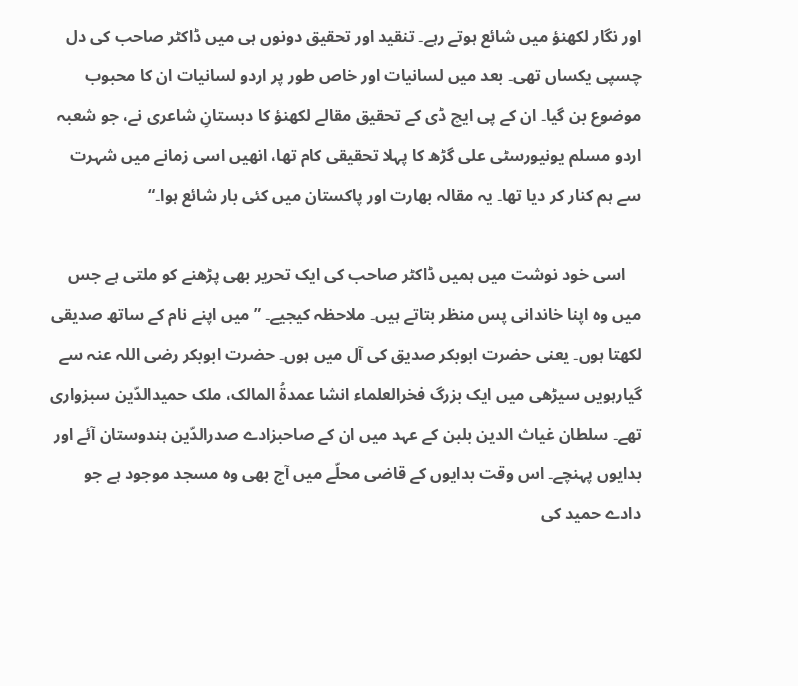اور نگار لکھنؤ میں شائع ہوتے رہے۔ تنقید اور تحقیق دونوں ہی میں ڈاکٹر صاحب کی دل چسپی یکساں تھی۔ بعد میں لسانیات اور خاص طور پر اردو لسانیات ان کا محبوب موضوع بن گیا۔ ان کے پی ایچ ڈی کے تحقیق مقالے لکھنؤ کا دبستانِ شاعری نے، جو شعبہ اردو مسلم یونیورسٹی علی گڑھ کا پہلا تحقیقی کام تھا، انھیں اسی زمانے میں شہرت سے ہم کنار کر دیا تھا۔ یہ مقالہ بھارت اور پاکستان میں کئی بار شائع ہوا۔“

    اسی خود نوشت میں ہمیں ڈاکٹر صاحب کی ایک تحریر بھی پڑھنے کو ملتی ہے جس میں وہ اپنا خاندانی پس منظر بتاتے ہیں۔ ملاحظہ کیجیے۔ ”میں اپنے نام کے ساتھ صدیقی لکھتا ہوں۔ یعنی حضرت ابوبکر صدیق کی آل میں ہوں۔ حضرت ابوبکر رضی اللہ عنہ سے گیارہویں سیڑھی میں ایک بزرگ فخرالعلماء انشا عمدةُ المالک، ملک حمیدالدّین سبزواری تھے۔ سلطان غیاث الدین بلبن کے عہد میں ان کے صاحبزادے صدرالدّین ہندوستان آئے اور بدایوں پہنچے۔ اس وقت بدایوں کے قاضی محلّے میں آج بھی وہ مسجد موجود ہے جو دادے حمید کی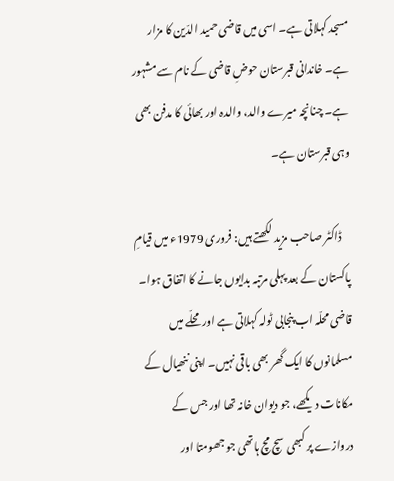مسجد کہلاتی ہے۔ اسی میں قاضی حمید الدّین کا مزار ہے۔ خاندانی قبرستان حوضِ قاضی کے نام سے مشہور ہے۔ چنانچہ میرے والد، والدہ اور بھائی کا مدفن بھی وہی قبرستان ہے۔

    ڈاکٹر صاحب مزید لکھتے ہیں: فروری 1979ء میں قیامِ پاکستان کے بعد پہلی مرتبہ بدایوں جانے کا اتفاق ہوا۔ قاضی محلّہ اب پنجابی ٹولہ کہلاتی ہے اور محلّے میں مسلمانوں کا ایک گھر بھی باقی نہیں۔ اپنی ننھیال کے مکانات دیکھے، جو دیوان خانہ تھا اور جس کے دروازے پر کبھی سچ مچ ہاتھی جو جھومتا اور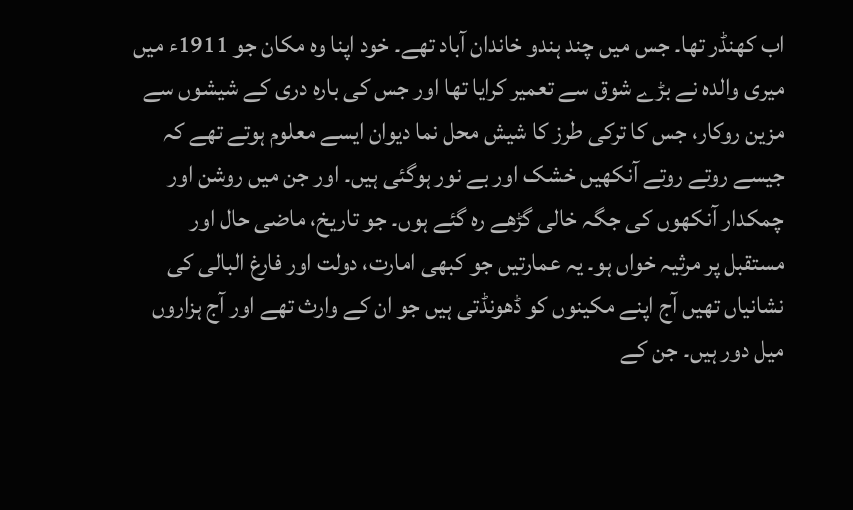اب کھنڈر تھا۔ جس میں چند ہندو خاندان آباد تھے۔ خود اپنا وہ مکان جو 1911ء میں میری والدہ نے بڑے شوق سے تعمیر کرایا تھا اور جس کی بارہ دری کے شیشوں سے مزین روکار، جس کا ترکی طرز کا شیش محل نما دیوان ایسے معلوم ہوتے تھے کہ جیسے روتے روتے آنکھیں خشک اور بے نور ہوگئی ہیں۔ اور جن میں روشن اور چمکدار آنکھوں کی جگہ خالی گڑھے رہ گئے ہوں۔ جو تاریخ، ماضی حال اور مستقبل پر مرثیہ خواں ہو۔ یہ عمارتیں جو کبھی امارت، دولت اور فارغ البالی کی نشانیاں تھیں آج اپنے مکینوں کو ڈھونڈتی ہیں جو ان کے وارث تھے اور آج ہزاروں میل دور ہیں۔ جن کے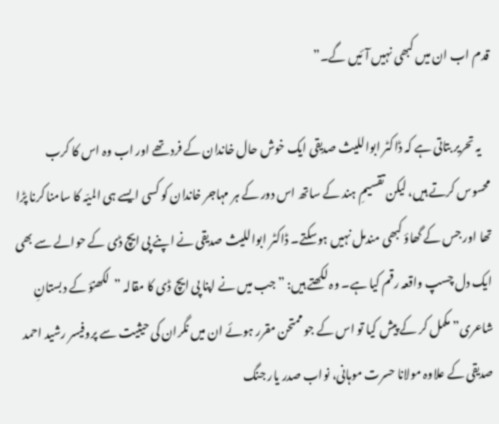قدم اب ان میں کبھی نہیں آئیں گے۔”

    یہ تحریر بتاتی ہے کہ ڈاکٹر ابواللیث صدیقی ایک خوش حال خاندان کے فرد تھے اور اب وہ اس کا کرب محسوس کرتے ہیں، لیکن تقسیمِ‌ ہند کے ساتھ اس دور کے ہر مہاجر خاندان کو کسی ایسے ہی المیّہ کا سامنا کرنا پڑا تھا اور جس کے گھاؤ کبھی مندمل نہیں ہوسکتے۔ ڈاکٹر ابواللیث صدیقی نے اپنے پی ایچ ڈی کے حوالے سے بھی ایک دل چسپ واقعہ رقم کیا ہے۔ وہ لکھتے ہیں: ”جب میں نے اپنا پی ایچ ڈی کا مقالہ ”لکھنؤ کے دبستانِ شاعری” مکمل کر کے پیش کیا تو اس کے جو ممتحن مقرر ہوئے ان میں نگران کی حیثیت سے پروفیسر رشید احمد صدیقی کے علاوہ مولانا حسرت موہانی، نواب صدر یار جنگ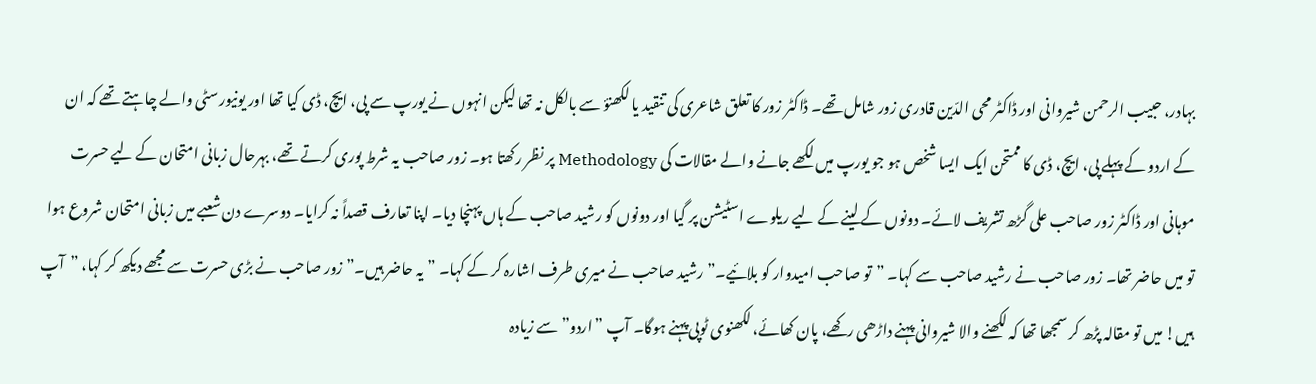بہادر، حبیب الرحمن شیروانی اور ڈاکٹر محی الدّین قادری زور شامل تھے۔ ڈاکٹر زور کا تعلق شاعری کی تنقید یا لکھنؤ سے بالکل نہ تھا لیکن انہوں نے یورپ سے پی، ایچ، ڈی کیا تھا اور یونیورسٹی والے چاہتے تھے کہ ان کے اردو کے پہلے پی، ایچ، ڈی کا ممتحن ایک ایسا شخص ہو جو یورپ میں لکھے جانے والے مقالات کی Methodology پر نظر رکھتا ہو۔ زور صاحب یہ شرط پوری کرتے تھے، بہرحال زبانی امتحان کے لیے حسرت موہانی اور ڈاکٹر زور صاحب علی گڑھ تشریف لائے۔ دونوں کے لینے کے لیے ریلوے اسٹیشن پر گیا اور دونوں کو رشید صاحب کے ہاں پہنچا دیا۔ اپنا تعارف قصداً نہ کرایا۔ دوسرے دن شعبے میں زبانی امتحان شروع ہوا تو میں حاضر تھا۔ زور صاحب نے رشید صاحب سے کہا۔ ”تو صاحب امیدوار کو بلائیے۔” رشید صاحب نے میری طرف اشارہ کر کے کہا۔ ”یہ حاضر ہیں۔” زور صاحب نے بڑی حسرت سے مجھے دیکھ کر کہا، ”آپ ہیں! میں تو مقالہ پڑھ کر سمجھا تھا کہ لکھنے والا شیروانی پہنے داڑھی رکھے، پان کھائے، لکھنوی ٹوپی پہنے ہوگا۔ آپ ”اردو” سے زیادہ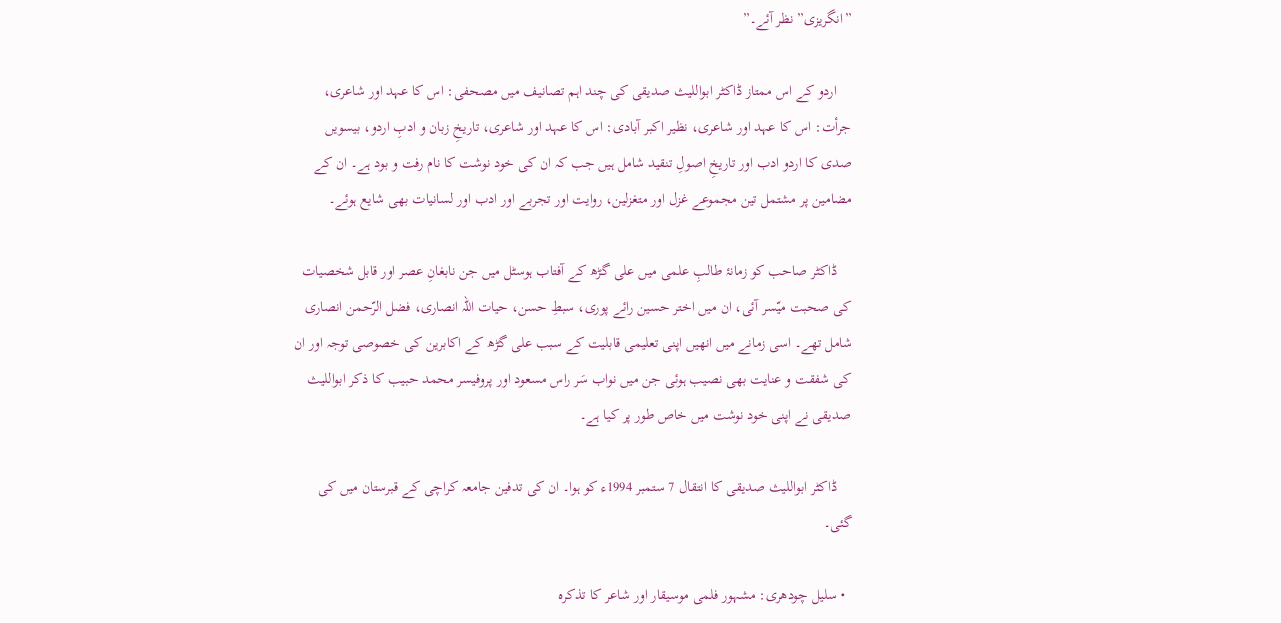”انگریزی” نظر آئے۔”

    اردو کے اس ممتاز ڈاکٹر ابواللیث صدیقی کی چند اہم تصانیف میں مصحفی: اس کا عہد اور شاعری، جرأت: اس کا عہد اور شاعری، نظیر اکبر آبادی: اس کا عہد اور شاعری، تاریخِ زبان و ادبِ اردو، بیسویں صدی کا اردو ادب اور تاریخِ اصولِ تنقید شامل ہیں جب کہ ان کی خود نوشت کا نام رفت و بود ہے۔ ان کے مضامین پر مشتمل تین مجموعے غزل اور متغزلین، روایت اور تجربے اور ادب اور لسانیات بھی شایع ہوئے۔

    ڈاکٹر صاحب کو زمانۂ طالبِ علمی میں علی گڑھ کے آفتاب ہوسٹل میں جن نابغانِ عصر اور قابل شخصیات کی صحبت میّسر آئی، ان میں اختر حسین رائے پوری، سبطِ حسن، حیات اللہ انصاری، فضل الرّحمن انصاری شامل تھے۔ اسی زمانے میں انھیں اپنی تعلیمی قابلیت کے سبب علی گڑھ کے اکابرین کی خصوصی توجہ اور ان کی شفقت و عنایت بھی نصیب ہوئی جن میں نواب سَر راس مسعود اور پروفیسر محمد حبیب کا ذکر ابواللیث صدیقی نے اپنی خود نوشت میں خاص طور پر کیا ہے۔

    ڈاکٹر ابواللیث صدیقی کا انتقال 7 ستمبر 1994ء کو ہوا۔ ان کی تدفین جامعہ کراچی کے قبرستان میں کی گئی۔

  • سلیل چودھری: مشہور فلمی موسیقار اور شاعر کا تذکرہ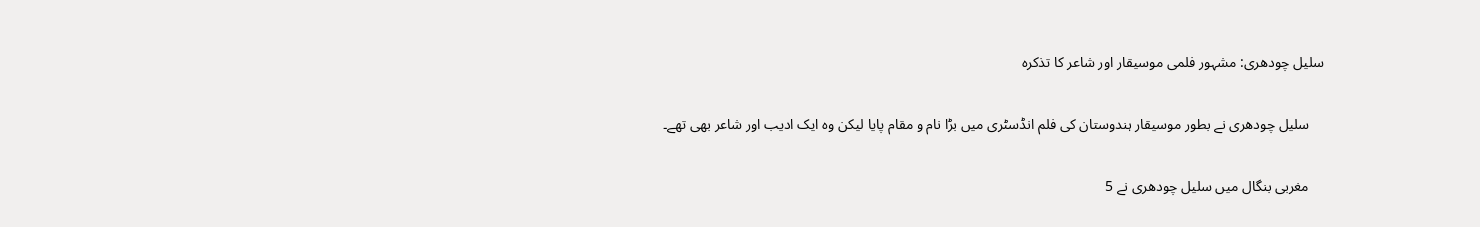سلیل چودھری: مشہور فلمی موسیقار اور شاعر کا تذکرہ

    سلیل چودھری نے بطور موسیقار ہندوستان کی فلم انڈسٹری میں بڑا نام و مقام پایا لیکن وہ ایک ادیب اور شاعر بھی تھے۔

    مغربی بنگال میں سلیل چودھری نے 5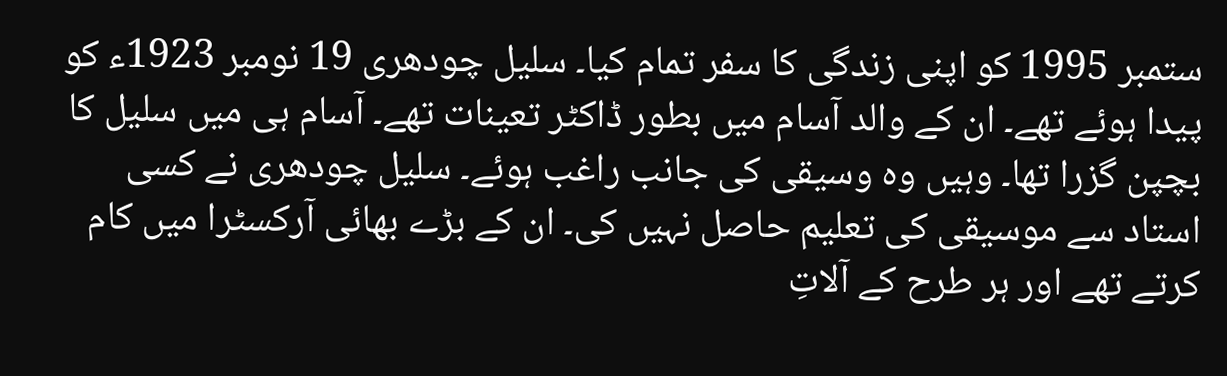ستمبر 1995 کو اپنی زندگی کا سفر تمام کیا۔ سلیل چودھری 19 نومبر 1923ء کو پیدا ہوئے تھے۔ ان کے والد آسام میں بطور ڈاکٹر تعینات تھے۔ آسام ہی میں سلیل کا بچپن گزرا تھا۔ وہیں وہ وسیقی کی جانب راغب ہوئے۔ سلیل چودھری نے کسی استاد سے موسیقی کی تعلیم حاصل نہیں کی۔ ان کے بڑے بھائی آرکسٹرا میں کام کرتے تھے اور ہر طرح کے آلاتِ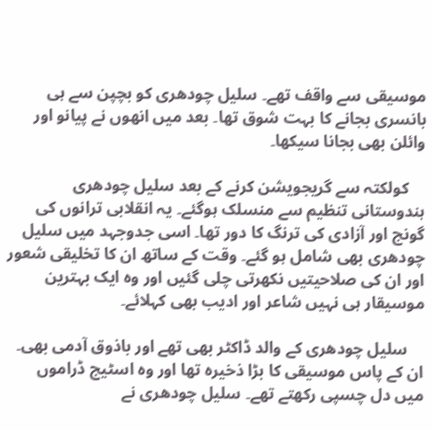موسیقی سے واقف تھے۔ سلیل چودھری کو بچپن سے ہی بانسری بجانے کا بہت شوق تھا۔ بعد میں انھوں نے پیانو اور وائلن بھی بجانا سیکھا۔

    کولکتہ سے گریجویشن کرنے کے بعد سلیل چودھری ہندوستانی تنظیم سے منسلک ہوگئے۔ یہ انقلابی ترانوں کی گونج اور آزادی کی ترنگ کا دور تھا۔ اسی جدوجہد میں سلیل چودھری بھی شامل ہو گئے۔ وقت کے ساتھ ان کا تخلیقی شعور اور ان کی صلاحیتیں نکھرتی چلی گئیں اور وہ ایک بہترین موسیقار ہی نہیں شاعر اور ادیب بھی کہلائے۔

    سلیل چودھری کے والد ڈاکٹر بھی تھے اور باذوق آدمی بھی۔ ان کے پاس موسیقی کا بڑا ذخیرہ تھا اور وہ اسٹیج ڈراموں میں دل چسپی رکھتے تھے۔ سلیل چودھری نے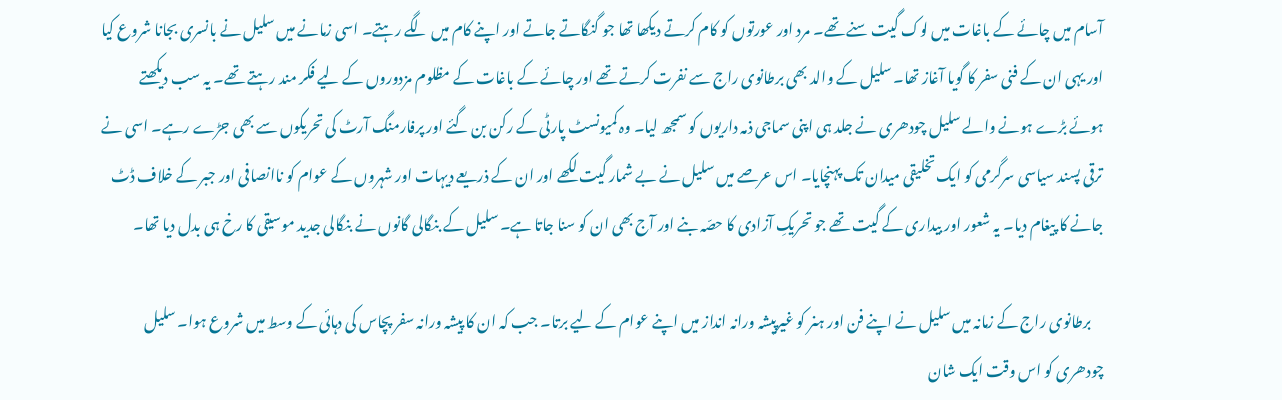آسام میں چائے کے باغات میں لوک گیت سنے تھے۔ مرد اور عورتوں کو کام کرتے دیکھا تھا جو گنگاتے جاتے اور اپنے کام میں‌ لگے رہتے۔ اسی زمانے میں سلیل نے بانسری بجانا شروع کیا اور یہی ان کے فنی سفر کا گویا آغاز تھا۔ سلیل کے والد بھی برطانوی راج سے نفرت کرتے تھے اور چائے کے باغات کے مظلوم مزدوروں کے لیے فکر مند رہتے تھے۔ یہ سب دیکھتے ہوئے بڑے ہونے والے سلیل چودھری نے جلد ہی اپنی سماجی ذمہ داریوں کو سمجھ لیا۔ وہ کمیونسٹ پارٹی کے رکن بن گئے اور پرفارمنگ آرٹ کی تحریکوں سے بھی جڑے رہے۔ اسی نے ترقی پسند سیاسی سرگرمی کو ایک تخلیقی میدان تک پہنچایا۔ اس عرصے میں سلیل نے بے شمار گیت لکھے اور ان کے ذریعے دیہات اور شہروں کے عوام کو ناانصافی اور جبر کے خلاف ڈٹ جانے کا پیغام دیا۔ یہ شعور اور بیداری کے گیت تھے جو تحریکِ آزادی کا حصّہ بنے‌ اور آج بھی ان کو سنا جاتا ہے۔ سلیل کے بنگالی گانوں نے بنگالی جدید موسیقی کا رخ ہی بدل دیا تھا۔

    برطانوی راج کے زمانہ میں سلیل نے اپنے فن اور ہنر کو غیرپیشہ ورانہ انداز میں اپنے عوام کے لیے برتا۔ جب کہ ان کا پیشہ ورانہ سفر پچاس کی دہائی کے وسط میں شروع ہوا۔ سلیل چودھری کو اس وقت ایک شان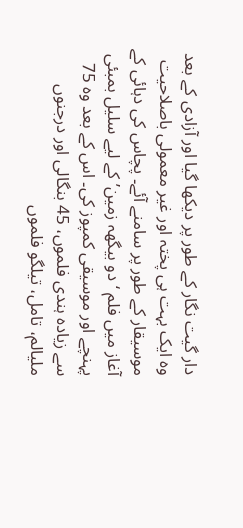دار گیت نگار کے طور پر دیکھا گیا اور آزادی کے بعد وہ ایک بہت ہی پختہ اور غیر معمولی باصلاحیت موسیقار کے طور پر سامنے آئے۔ پچاس کی دہائی کے آغاز میں فلم ‘دو بیگھہ زمین’ کے لیے سلیل بمبئی پہنچے اور موسیقی کمپوز کی۔ اس کے بعد وہ 75 سے زیادہ ہندی فلموں، 45 بنگالی اور درجنوں ملیالم، تامل، تیلگو فلموں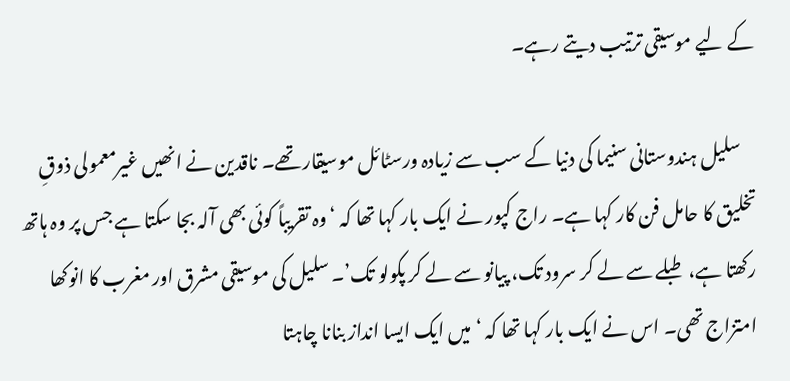کے لیے موسیقی ترتیب دیتے رہے۔

    سلیل ہندوستانی سنیما کی دنیا کے سب سے زیادہ ورسٹائل موسیقار تھے۔ ناقدین نے انھیں غیرمعمولی ذوقِ تخلیق کا حامل فن کار کہا ہے۔ راج کپور نے ایک بار کہا تھا کہ ‘وہ تقریباً کوئی بھی آلہ بجا سکتا ہے جس پر وہ ہاتھ رکھتا ہے، طبلے سے لے کر سرود تک، پیانو سے لے کر پکولو تک’۔ سلیل کی موسیقی مشرق اور مغرب کا انوکھا امتزاج تھی۔ اس نے ایک بار کہا تھا کہ ‘میں ایک ایسا انداز بنانا چاہتا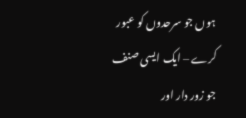ہوں جو سرحدوں کو عبور کرے – ایک ایسی صنف جو زور دار اور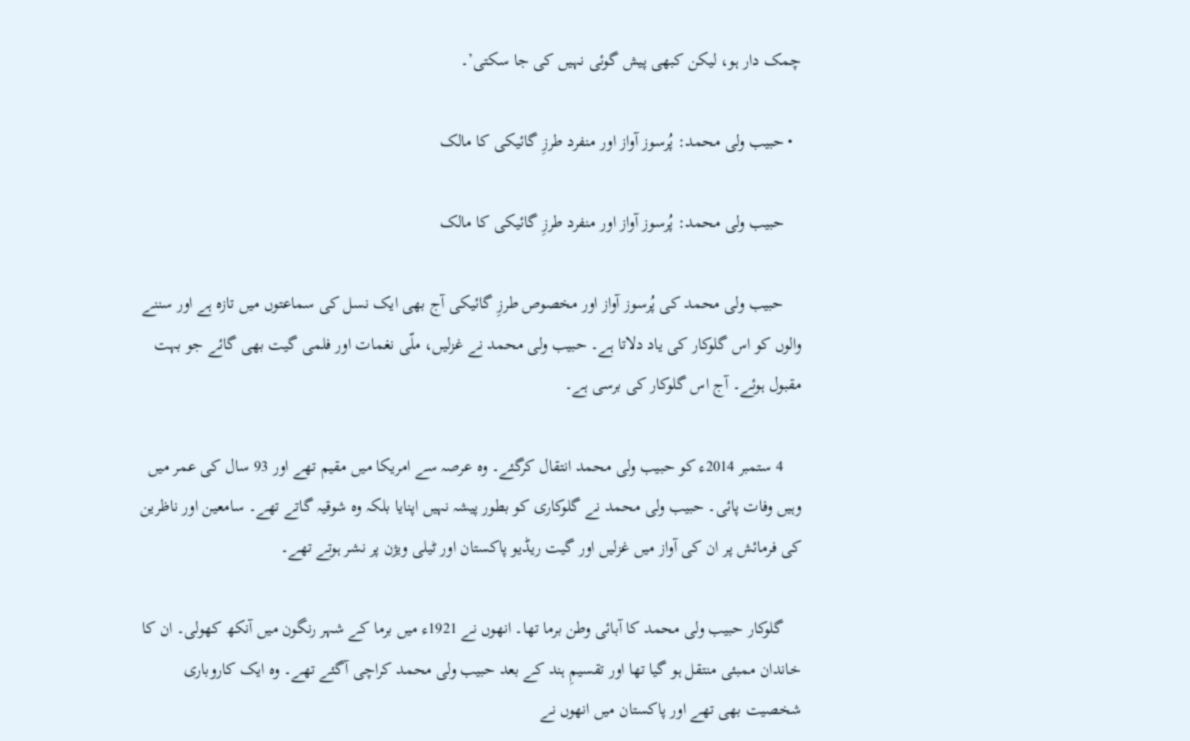چمک دار ہو، لیکن کبھی پیش گوئی نہیں کی جا سکتی’۔

  • حبیب ولی محمد: پُرسوز آواز اور منفرد طرزِ گائیکی کا مالک

    حبیب ولی محمد: پُرسوز آواز اور منفرد طرزِ گائیکی کا مالک

    حبیب ولی محمد کی پُرسوز آواز اور مخصوص طرزِ گائیکی آج بھی ایک نسل کی سماعتوں میں تازہ ہے اور سننے والوں کو اس گلوکار کی یاد دلاتا ہے۔ حبیب ولی محمد نے غزلیں، ملّی نغمات اور فلمی گیت بھی گائے جو بہت مقبول ہوئے۔ آج اس گلوکار کی برسی ہے۔

    4 ستمبر 2014ء کو حبیب ولی محمد انتقال کرگئے۔ وہ عرصہ سے امریکا میں مقیم تھے اور 93 سال کی عمر میں وہیں وفات پائی۔ حبیب ولی محمد نے گلوکاری کو بطور پیشہ نہیں اپنایا بلکہ وہ شوقیہ گاتے تھے۔ سامعین اور ناظرین کی فرمائش پر ان کی آواز میں غزلیں اور گیت ریڈیو پاکستان اور ٹیلی ویژن پر نشر ہوتے تھے۔

    گلوکار حبیب ولی محمد کا آبائی وطن برما تھا۔ انھوں نے 1921ء میں برما کے شہر رنگون میں آنکھ کھولی۔ ان کا خاندان ممبئی منتقل ہو گیا تھا اور تقسیمِ ہند کے بعد حبیب ولی محمد کراچی آگئے تھے۔ وہ ایک کاروباری شخصیت بھی تھے اور پاکستان میں انھوں نے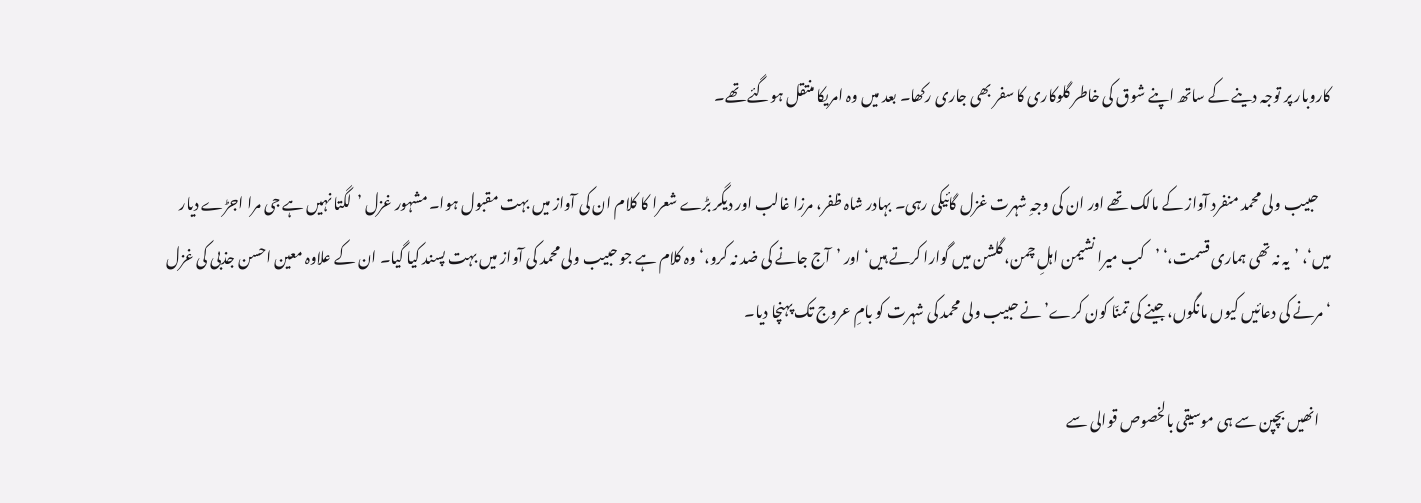کاروبار پر توجہ دینے کے ساتھ اپنے شوق کی خاطر گلوکاری کا سفر بھی جاری رکھا۔ بعد میں وہ امریکا منتقل ہوگئے تھے۔

    حبیب ولی محمد منفرد آواز کے مالک تھے اور ان کی وجہِ شہرت غزل گائیکی رہی۔ بہادر شاہ ظفر، مرزا غالب اور دیگر بڑے شعرا کا کلام ان کی آواز میں بہت مقبول ہوا۔ مشہور غزل ’لگتا نہیں ہے جی مرا اجڑے دیار میں‘، ’یہ نہ تھی ہماری قسمت،‘ ’کب میرا نشیمن اہلِ چمن، گلشن میں‌ گوارا کرتے ہیں‘ اور ’آج جانے کی ضد نہ کرو،‘ وہ کلام ہے جو حبیب ولی محمد کی آواز میں بہت پسند کیا گیا۔ ان کے علاوہ معین احسن جذبی کی غزل ‘مرنے کی دعائیں کیوں مانگوں، جینے کی تمنّا کون کرے’ نے حبیب ولی محمد کی شہرت کو بامِ عروج تک پہنچا دیا۔

    انھیں بچپن سے ہی موسیقی بالخصوص قوالی سے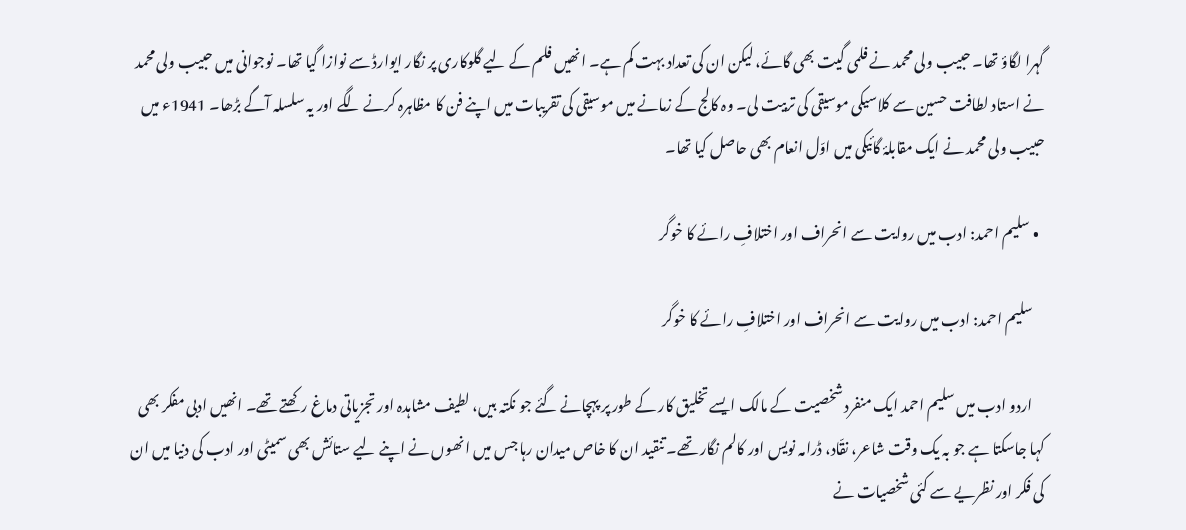گہرا لگاؤ تھا۔ حبیب ولی محمد نے فلمی گیت بھی گائے، لیکن ان کی تعداد بہت کم ہے۔ انھیں فلم کے لیے گلوکاری پر نگار ایوارڈ سے نوازا گیا تھا۔ نوجوانی میں حبیب ولی محمد نے استاد لطافت حسین سے کلاسیکی موسیقی کی تربیت لی۔ وہ کالج کے زمانے میں موسیقی کی تقریبات میں اپنے فن کا مظاہرہ کرنے لگے اور یہ سلسلہ آگے بڑھا۔ 1941ء میں حبیب ولی محمد نے ایک مقابلۂ گائیکی میں اوّل انعام بھی حاصل کیا تھا۔

  • سلیم احمد: ادب میں روایت سے انحراف اور اختلافِ رائے کا خوگر

    سلیم احمد: ادب میں روایت سے انحراف اور اختلافِ رائے کا خوگر

    اردو ادب میں سلیم احمد ایک منفرد شخصیت کے مالک ایسے تخلیق کار کے طور پر پہچانے گئے جو نکتہ بیں، لطیف مشاہدہ اور تجزیاتی دماغ رکھتے تھے۔ انھیں ادبی مفکر بھی کہا جاسکتا ہے جو بہ یک وقت شاعر، نقّاد، ڈرامہ نویس اور کالم نگار تھے۔ تنقید ان کا خاص میدان رہا جس میں انھوں نے اپنے لیے ستائش بھی سمیٹی اور ادب کی دنیا میں ان کی فکر اور نظریے سے کئی شخصیات نے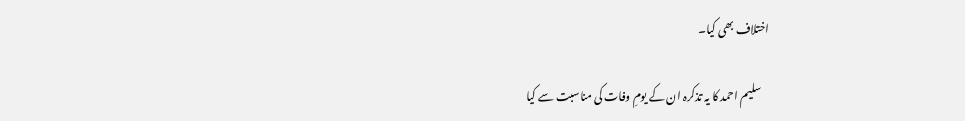اختلاف بھی کیا۔

    سلیم احمد کا یہ تذکرہ ان کے یومِ وفات کی مناسبت سے کیا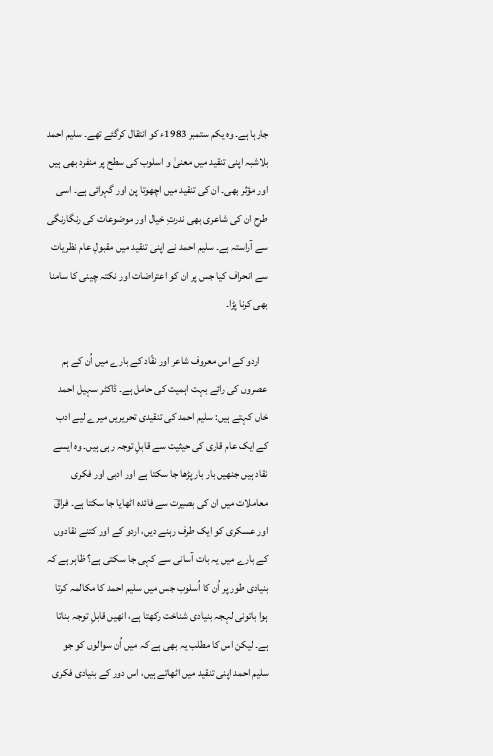جارہا ہے۔ وہ یکم ستمبر 1983ء کو انتقال کرگئے تھے۔ سلیم احمد بلاشبہ اپنی تنقید میں معنیٰ و اسلوب کی سطح پر منفرد بھی ہیں اور مؤثر بھی۔ ان کی تنقید میں اچھوتا پن اور گہرائی ہے۔ اسی طرح ان کی شاعری بھی ندرتِ خیال اور موضوعات کی رنگارنگی سے آراستہ ہے۔ سلیم احمد نے اپنی تنقید میں‌ مقبولِ عام نظریات سے انحراف کیا جس پر ان کو اعتراضات اور نکتہ چینی کا سامنا بھی کرنا پڑا۔

    اردو کے اس معروف شاعر اور نقّاد کے بارے میں‌ اُن کے ہم عصروں کی رائے بہت اہمیت کی حامل ہے۔ ڈاکٹر سہیل احمد خاں کہتے ہیں: سلیم احمد کی تنقیدی تحریریں میرے لیے ادب کے ایک عام قاری کی حیثیت سے قابلِ توجہ رہی ہیں۔ وہ ایسے نقاد ہیں جنھیں بار بار پڑھا جا سکتا ہے اور ادبی اور فکری معاملات میں ان کی بصیرت سے فائدہ اٹھایا جا سکتا ہے۔ فراقؔ اور عسکری کو ایک طرف رہنے دیں، اردو کے اور کتنے نقادوں کے بارے میں یہ بات آسانی سے کہی جا سکتی ہے؟ ظاہر ہے کہ بنیادی طور پر اُن کا اُسلوب جس میں سلیم احمد کا مکالمہ کرتا ہوا باتونی لہجہ بنیادی شناخت رکھتا ہے، انھیں قابلِ توجہ بناتا ہے۔ لیکن اس کا مطلب یہ بھی ہے کہ میں اُن سوالوں کو جو سلیم احمد اپنی تنقید میں اٹھاتے ہیں، اس دور کے بنیادی فکری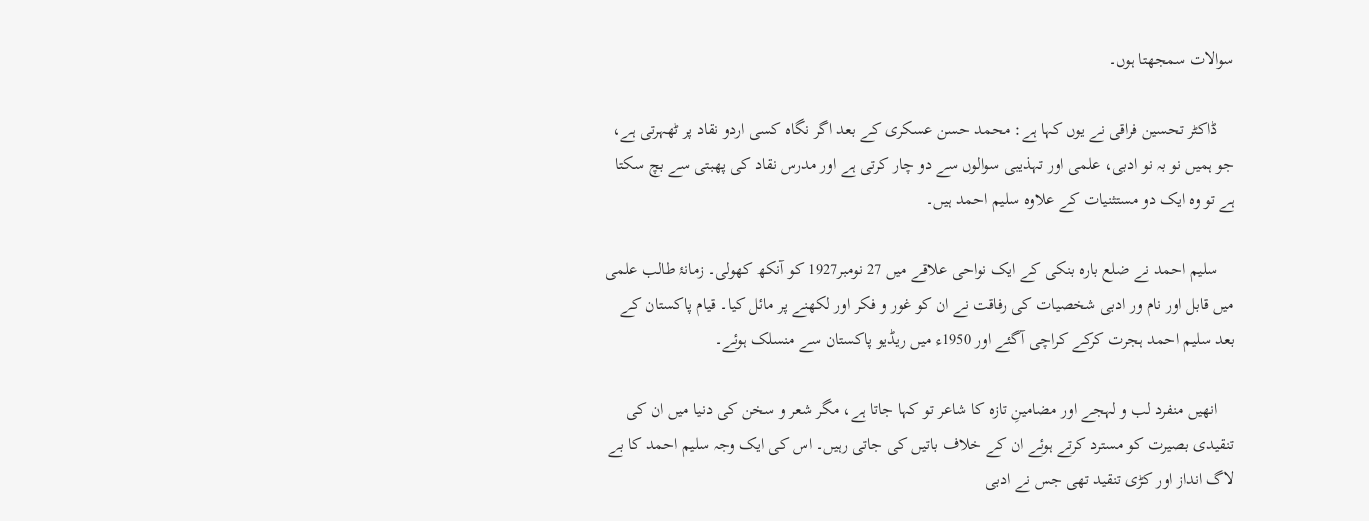سوالات سمجھتا ہوں۔

    ڈاکٹر تحسین فراقی نے یوں کہا ہے: محمد حسن عسکری کے بعد اگر نگاہ کسی اردو نقاد پر ٹھہرتی ہے، جو ہمیں نو بہ نو ادبی، علمی اور تہذیبی سوالوں سے دو چار کرتی ہے اور مدرس نقاد کی پھبتی سے بچ سکتا ہے تو وہ ایک دو مستثنیات کے علاوہ سلیم احمد ہیں۔

    سلیم احمد نے ضلع بارہ بنکی کے ایک نواحی علاقے میں‌ 27 نومبر1927 کو آنکھ کھولی۔ زمانۂ طالب علمی میں قابل اور نام ور ادبی شخصیات کی رفاقت نے ان کو غور و فکر اور لکھنے پر مائل کیا۔ قیام پاکستان کے بعد سلیم احمد ہجرت کرکے کراچی آگئے اور 1950ء میں ریڈیو پاکستان سے منسلک ہوئے۔

    انھیں‌ منفرد لب و لہجے اور مضامینِ تازہ کا شاعر تو کہا جاتا ہے، مگر شعر و سخن کی دنیا میں‌ ان کی تنقیدی بصیرت کو مسترد کرتے ہوئے ان کے خلاف باتیں‌ کی جاتی رہیں۔ اس کی ایک وجہ سلیم احمد کا بے لاگ انداز اور کڑی تنقید تھی جس نے ادبی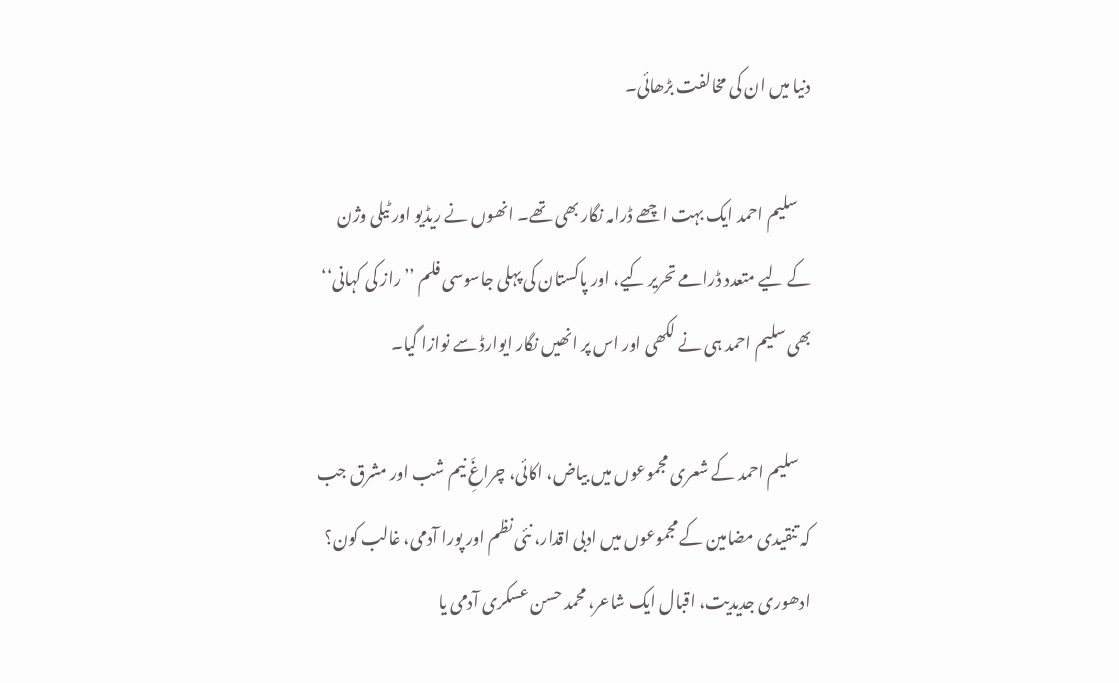دنیا میں‌ ان کی مخالفت بڑھائی۔

    سلیم احمد ایک بہت اچھے ڈرامہ نگار بھی تھے۔ انھوں نے ریڈیو اور ٹیلی وژن کے لیے متعدد ڈرامے تحریر کیے، اور پاکستان کی پہلی جاسوسی فلم ’’راز کی کہانی‘‘ بھی سلیم احمد ہی نے لکھی اور اس پر انھیں نگار ایوارڈ سے نوازا گیا۔

    سلیم احمد کے شعری مجموعوں میں بیاض، اکائی، چراغَِ نیم شب اور مشرق جب کہ تنقیدی مضامین کے مجموعوں میں ادبی اقدار، نئی نظم اور پورا آدمی، غالب کون؟ ادھوری جدیدیت، اقبال ایک شاعر، محمد حسن عسکری آدمی یا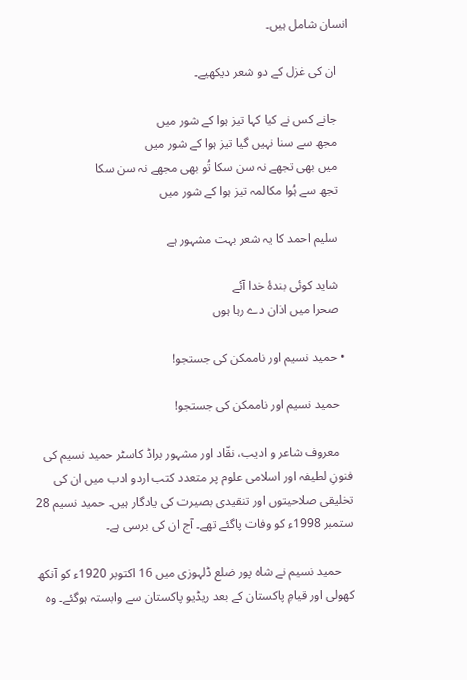انسان شامل ہیں۔

    ان کی غزل کے دو شعر دیکھیے۔

    جانے کس نے کیا کہا تیز ہوا کے شور میں
    مجھ سے سنا نہیں گیا تیز ہوا کے شور میں
    میں بھی تجھے نہ سن سکا تُو بھی مجھے نہ سن سکا
    تجھ سے ہُوا مکالمہ تیز ہوا کے شور میں

    سلیم احمد کا یہ شعر بہت مشہور ہے

    شاید کوئی بندۂ خدا آئے
    صحرا میں اذان دے رہا ہوں

  • حمید نسیم اور ناممکن کی جستجو!

    حمید نسیم اور ناممکن کی جستجو!

    معروف شاعر و ادیب، نقّاد اور مشہور براڈ کاسٹر حمید نسیم کی فنونِ لطیفہ اور اسلامی علوم پر متعدد کتب اردو ادب میں ان کی تخلیقی صلاحیتوں اور تنقیدی بصیرت کی یادگار ہیں۔ حمید نسیم 28 ستمبر 1998ء کو وفات پاگئے تھے۔ آج ان کی برسی ہے۔

    حمید نسیم نے شاہ پور ضلع ڈلہوزی میں 16 اکتوبر 1920ء کو آنکھ کھولی اور قیامِ پاکستان کے بعد ریڈیو پاکستان سے وابستہ ہوگئے۔ وہ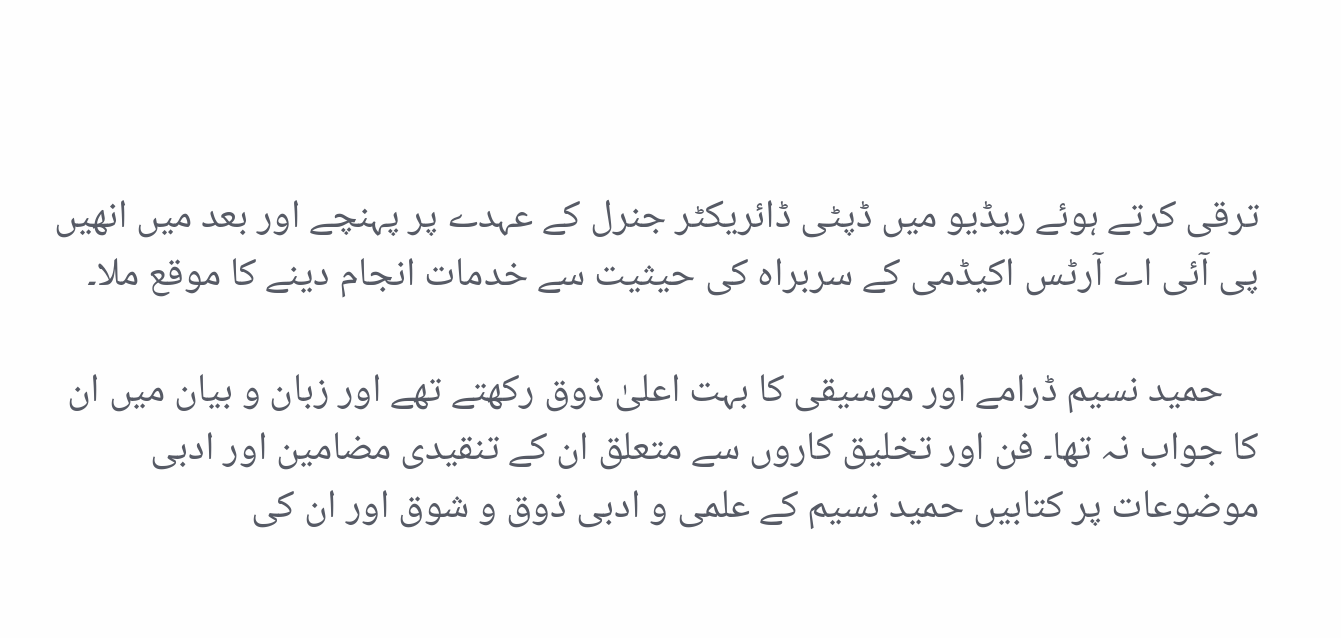ترقی کرتے ہوئے ریڈیو میں ڈپٹی ڈائریکٹر جنرل کے عہدے پر پہنچے اور بعد میں انھیں پی آئی اے آرٹس اکیڈمی کے سربراہ کی حیثیت سے خدمات انجام دینے کا موقع ملا۔

    حمید نسیم ڈرامے اور موسیقی کا بہت اعلیٰ ذوق رکھتے تھے اور زبان و بیان میں ان کا جواب نہ تھا۔ فن اور تخلیق کاروں سے متعلق ان کے تنقیدی مضامین اور ادبی موضوعات پر کتابیں حمید نسیم کے علمی و ادبی ذوق و شوق اور ان کی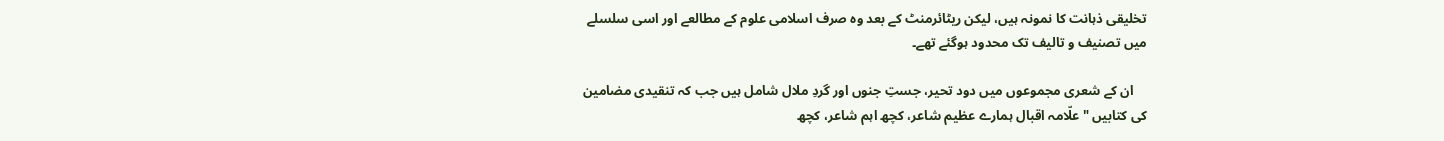تخلیقی ذہانت کا نمونہ ہیں، لیکن ریٹائرمنٹ کے بعد وہ صرف اسلامی علوم کے مطالعے اور اسی سلسلے میں تصنیف و تالیف تک محدود ہوگئے تھے۔

    ان کے شعری مجموعوں میں دود تحیر، جستِ جنوں اور گردِ ملال شامل ہیں جب کہ تنقیدی مضامین کی کتابیں "علّامہ اقبال ہمارے عظیم شاعر، کچھ اہم شاعر، کچھ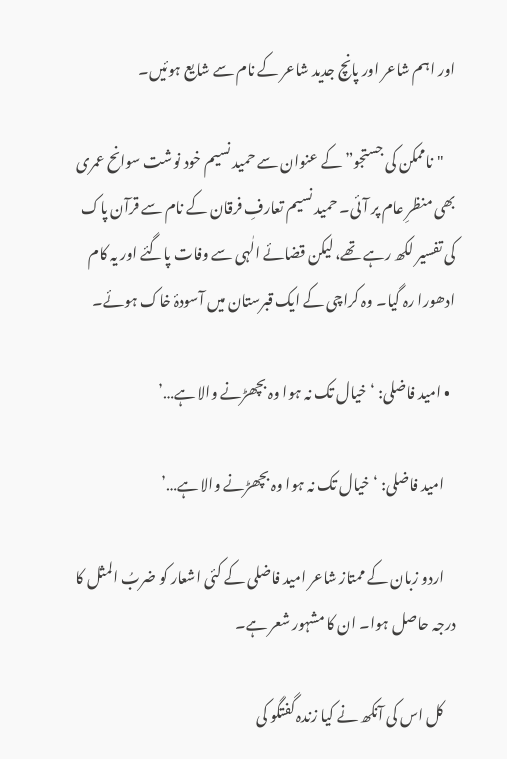اور اہم شاعر اور پانچ جدید شاعر کے نام سے شایع ہوئیں۔

    "ناممکن کی جستجو” کے عنوان سے حمید نسیم خود نوشت سوانح عمری بھی منظرِ عام پر آئی۔ حمید نسیم تعارفِ فرقان کے نام سے قرآن پاک کی تفسیر لکھ رہے تھے، لیکن قضائے الٰہی سے وفات پاگئے اور یہ کام ادھورا رہ گیا۔ وہ کراچی کے ایک قبرستان میں آسودۂ خاک ہوئے۔

  • امید فاضلی: ‘خیال تک نہ ہوا وہ بچھڑنے والا ہے…’

    امید فاضلی: ‘خیال تک نہ ہوا وہ بچھڑنے والا ہے…’

    اردو زبان کے ممتاز شاعر امید فاضلی کے کئی اشعار کو ضربُ المثل کا درجہ حاصل ہوا۔ ان کا مشہور شعر ہے۔

    کل اس کی آنکھ نے کیا زندہ گفتگو کی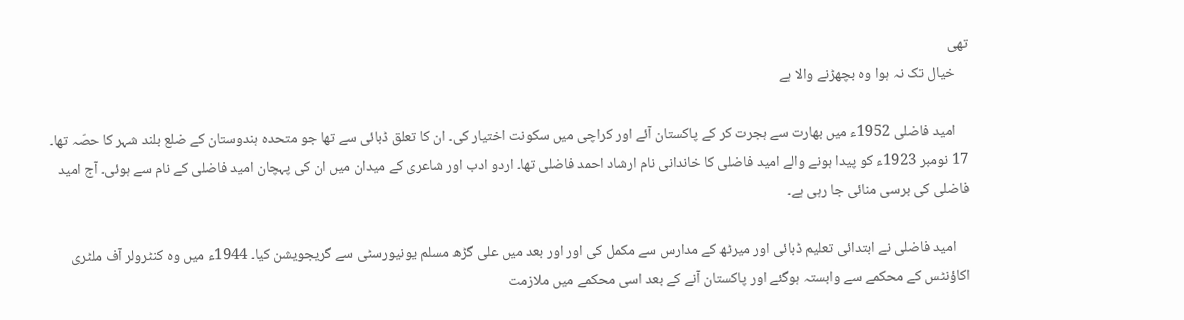تھی
    خیال تک نہ ہوا وہ بچھڑنے والا ہے

    امید فاضلی 1952ء میں بھارت سے ہجرت کر کے پاکستان آئے اور کراچی میں‌ سکونت اختیار کی۔ ان کا تعلق ڈبائی سے تھا جو متحدہ ہندوستان کے ضلع بلند شہر کا حصّہ تھا۔ 17 نومبر 1923ء کو پیدا ہونے والے امید فاضلی کا خاندانی نام ارشاد احمد فاضلی تھا۔ اردو ادب اور شاعری کے میدان میں ان کی پہچان امید فاضلی کے نام سے ہوئی۔ آج امید فاضلی کی برسی منائی جا رہی ہے۔

    امید فاضلی نے ابتدائی تعلیم ڈبائی اور میرٹھ کے مدارس سے مکمل کی اور اور بعد میں علی گڑھ مسلم یونیورسٹی سے گریجویشن کیا۔ 1944ء میں وہ کنٹرولر آف ملٹری اکاؤنٹس کے محکمے سے وابستہ ہوگئے اور پاکستان آنے کے بعد اسی محکمے میں ملازمت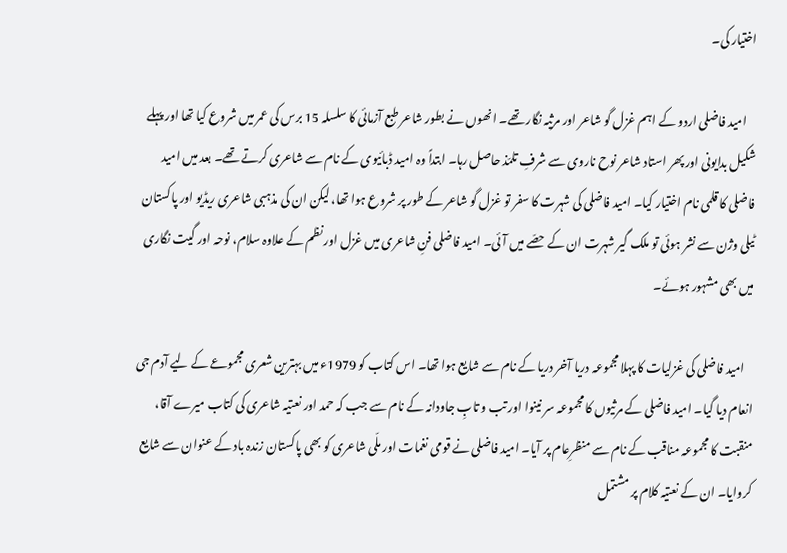اختیار کی۔

    امید فاضلی اردو کے اہم غزل گو شاعر اور مرثیہ نگار تھے۔ انھوں‌ نے بطور شاعر طبع آزمائی کا سلسلہ 15 برس کی عمر میں شروع کیا تھا اور پہلے شکیل بدایونی اور پھر استاد شاعر نوح ناروی سے شرفِ تلمّذ حاصل رہا۔ ابتداً وہ امید ڈبائیوی کے نام سے شاعری کرتے تھے۔ بعد میں امید فاضلی کا قلمی نام اختیار کیا۔ امید فاضلی کی شہرت کا سفر تو غزل گو شاعر کے طور پر شروع ہوا تھا، لیکن ان کی مذہبی شاعری ریڈیو اور پاکستان ٹیلی وژن سے نشر ہوئی تو ملک گیر شہرت ان کے حصّے میں آئی۔ امید فاضلی فنِ شاعری میں غزل اور نظم کے علاوہ سلام، نوحہ اور گیت نگاری میں بھی مشہور ہوئے۔

    امید فاضلی کی غزلیات کا پہلا مجموعہ دریا آخر دریا کے نام سے شایع ہوا تھا۔ اس کتاب کو 1979ء میں بہترین شعری مجموعے کے لیے آدم جی انعام دیا گیا۔ امید فاضلی کے مرثیوں کا مجموعہ سر نینوا اور تب و تابِ جاودانہ کے نام سے جب کہ حمد اور نعتیہ شاعری کی کتاب میرے آقا، منقبت کا مجموعہ مناقب کے نام سے منظرِ‌عام پر آیا۔ امید فاضلی نے قومی نغمات اور ملّی شاعری کو بھی پاکستان زندہ باد کے عنوان سے شایع کروایا۔ ان کے نعتیہ کلام پر مشتمل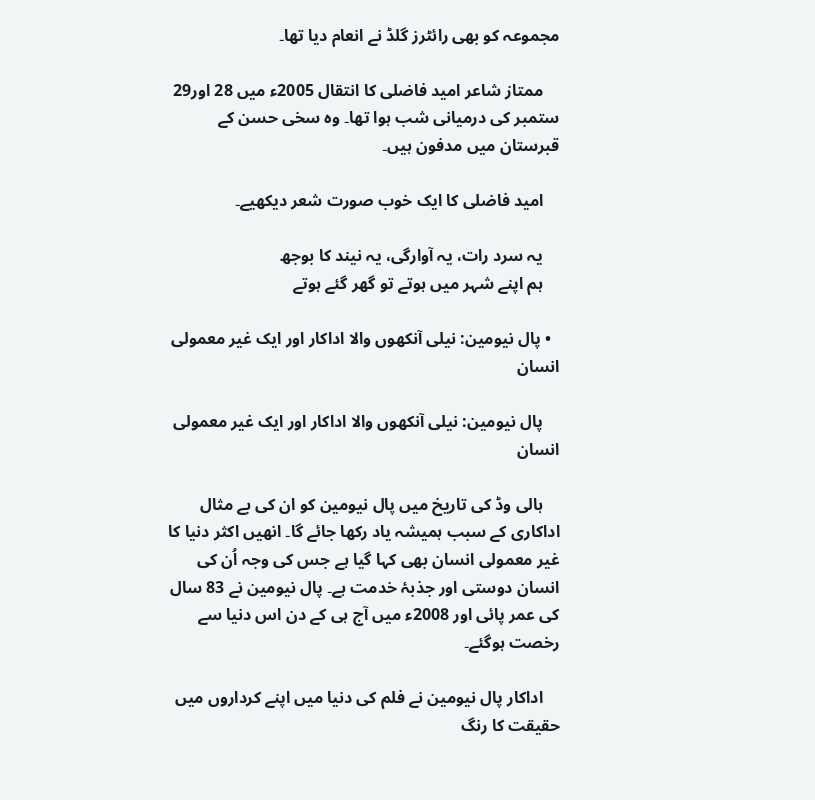مجموعہ کو بھی رائٹرز گلڈ نے انعام دیا تھا۔

    ممتاز شاعر امید فاضلی کا انتقال 2005ء میں 28 اور29 ستمبر کی درمیانی شب ہوا تھا۔ وہ سخی حسن کے قبرستان میں مدفون ہیں۔

    امید فاضلی کا ایک خوب صورت شعر دیکھیے۔

    یہ سرد رات، یہ آوارگی، یہ نیند کا بوجھ
    ہم اپنے شہر میں ہوتے تو گھر گئے ہوتے

  • پال نیومین: نیلی آنکھوں والا اداکار اور ایک غیر معمولی انسان

    پال نیومین: نیلی آنکھوں والا اداکار اور ایک غیر معمولی انسان

    ہالی وڈ کی تاریخ میں پال نیومین کو ان کی بے مثال اداکاری کے سبب ہمیشہ یاد رکھا جائے گا۔ انھیں اکثر دنیا کا غیر معمولی انسان بھی کہا گیا ہے جس کی وجہ اُن کی انسان دوستی اور جذبۂ خدمت ہے۔ پال نیومین نے 83 سال کی عمر پائی اور 2008ء میں آج ہی کے دن اس دنیا سے رخصت ہوگئے۔

    اداکار پال نیومین نے فلم کی دنیا میں اپنے کرداروں میں حقیقت کا رنگ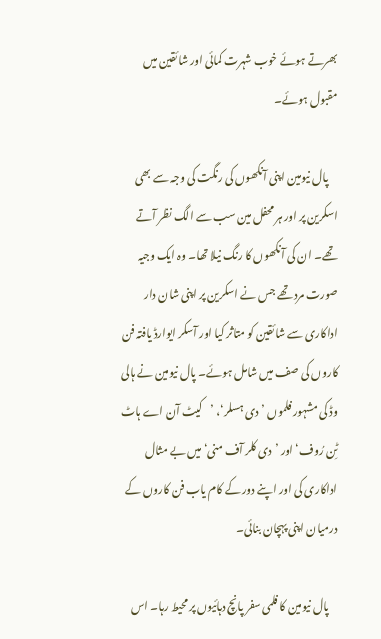بھرتے ہوئے خوب شہرت کمائی اور شائقین میں مقبول ہوئے۔

    پال نیومین اپنی آنکھوں کی رنگت کی وجہ سے بھی اسکرین پر اور ہر محفل مین سب سے الگ نظر آتے تھے۔ ان کی آنکھوں کا رنگ نیلا تھا۔ وہ ایک وجیہ صورت مرد تھے جس نے اسکرین پر اپنی شان دار اداکاری سے شائقین کو متاثر کیا اور آسکر ایوارڈ یافتہ فن کاروں کی صف میں‌ شامل ہوئے۔ پال نیومین نے ہالی وڈ کی مشہور فلموں ’دی ہسلر‘، ’کیٹ آن اے ہاٹ ٹِن رُوف‘ اور ’دی کلر آف منی‘ میں بے مثال اداکاری کی اور اپنے دور کے کام یاب فن کاروں کے درمیان اپنی پہچان بنائی۔

    پال نیومین کا فلمی سفر پانچ دہائیوں پر محیط رہا۔ اس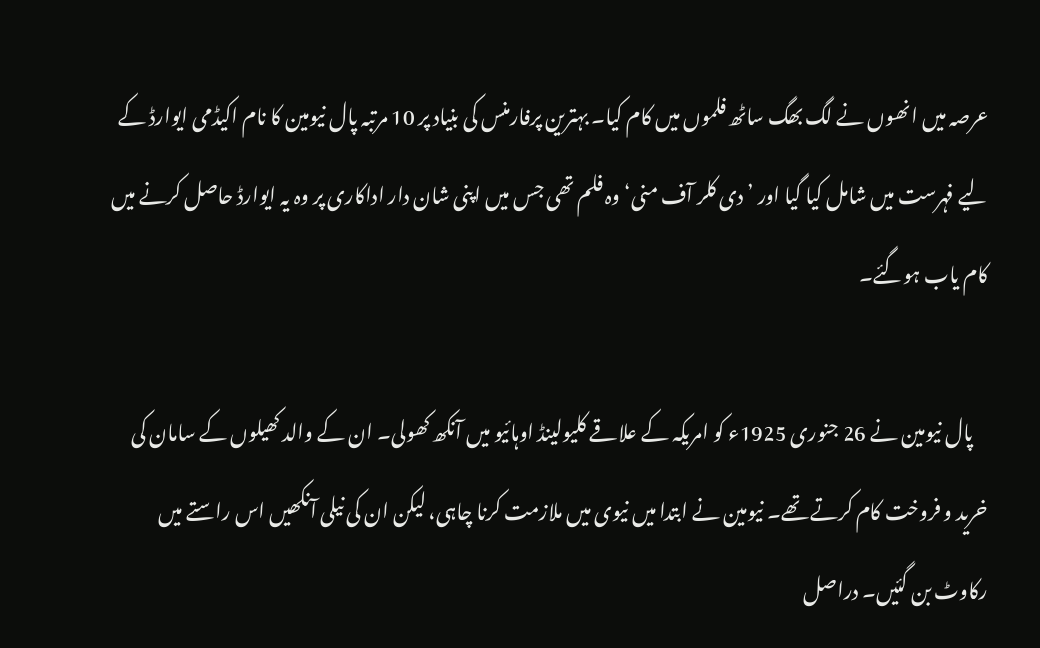عرصہ میں انھوں نے لگ بھگ ساٹھ فلموں میں کام کیا۔ بہترین پرفارمنس کی بنیاد پر 10 مرتبہ پال نیومین کا نام اکیڈمی ایوارڈ کے لیے فہرست میں‌ شامل کیا گیا اور ’دی کلر آف منی‘ وہ فلم تھی جس میں اپنی شان دار اداکاری پر وہ یہ ایوارڈ حاصل کرنے میں کام یاب ہوگئے۔

    پال نیومین نے 26 جنوری 1925ء کو امریکہ کے علاقے کلیولینڈ اوہائیو میں آنکھ کھولی۔ ان کے والد کھیلوں کے سامان کی خرید و فروخت کام کرتے تھے۔ نیومین نے ابتدا میں نیوی میں ملازمت کرنا چاہی، لیکن ان کی نیلی آنکھیں اس راستے میں رکاوٹ بن گئیں۔ دراصل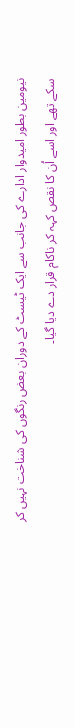نیومین بطور امیدوار ادارے کی جانب سے ایک ٹیسٹ کے دوران بعض رنگوں کی شناخت نہیں کر سکے تھے اور اسے اُن کا نقص کہہ کر ناکام قرار دے دیا گیا۔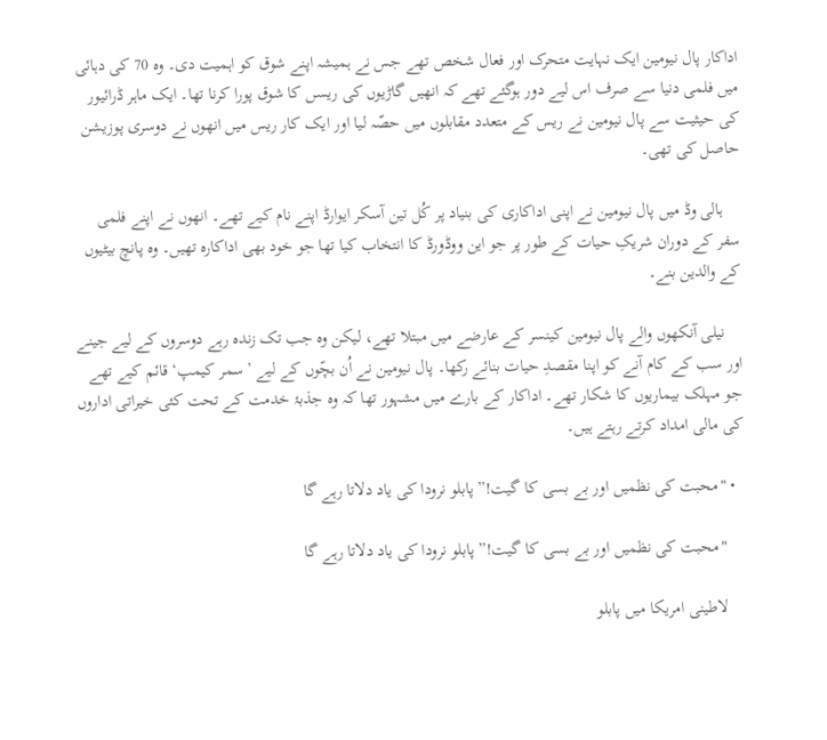اداکار پال نیومین ایک نہایت متحرک اور فعال شخص تھے جس نے ہمیشہ اپنے شوق کو اہمیت دی۔ وہ 70 کی دہائی میں فلمی دنیا سے صرف اس لیے دور ہوگئے تھے کہ انھیں گاڑیوں کی ریسں کا شوق پورا کرنا تھا۔ ایک ماہر ڈرائیور کی حیثیت سے پال نیومین نے ریس کے متعدد مقابلوں میں حصّہ لیا اور ایک کار ریس میں انھوں‌ نے دوسری پوزیشن حاصل کی تھی۔

    ہالی وڈ میں پال نیومین نے اپنی اداکاری کی بنیاد پر کُل تین آسکر ایوارڈ اپنے نام کیے تھے۔ انھوں نے اپنے فلمی سفر کے دوران شریکِ‌ حیات کے طور پر جو این ووڈورڈ کا انتخاب کیا تھا جو خود بھی اداکارہ تھیں۔ وہ پانچ بیٹیوں کے والدین بنے۔

    نیلی آنکھوں والے پال نیومین کینسر کے عارضے میں مبتلا تھے، لیکن وہ جب تک زندہ رہے دوسروں کے لیے جینے اور سب کے کام آنے کو اپنا مقصدِ‌ حیات بنائے رکھا۔ پال نیومین نے اُن بچّوں کے لیے ’سمر کیمپ‘ قائم کیے تھے جو مہلک بیماریوں کا شکار تھے۔ اداکار کے بارے میں مشہور تھا کہ وہ جذبۂ خدمت کے تحت کئی خیراتی اداروں کی مالی امداد کرتے رہتے ہیں۔

  • "محبت کی نظمیں اور بے بسی کا گیت!” پابلو نرودا کی یاد دلاتا رہے گا

    "محبت کی نظمیں اور بے بسی کا گیت!” پابلو نرودا کی یاد دلاتا رہے گا

    لاطینی امریکا میں پابلو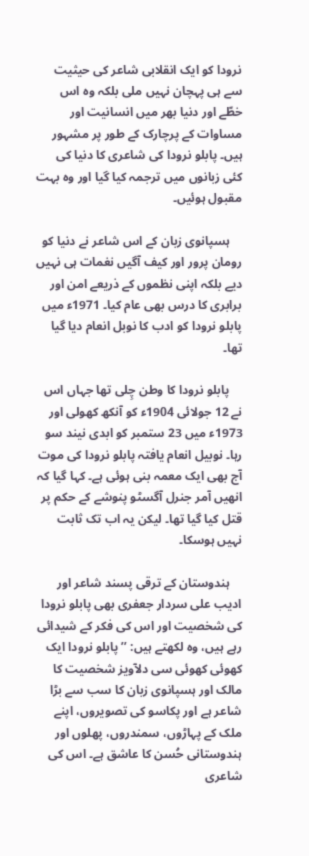نرودا کو ایک انقلابی شاعر کی حیثیت سے ہی پہچان نہیں ملی بلکہ وہ اس خطّے اور دنیا بھر میں انسانیت اور مساوات کے پرچارک کے طور پر مشہور ہیں۔ پابلو نرودا کی شاعری کا دنیا کی کئی زبانوں میں ترجمہ کیا گیا اور وہ بہت مقبول ہوئیں‌۔

    ہسپانوی زبان کے اس شاعر نے دنیا کو رومان پرور اور کیف آگیں نغمات ہی نہیں‌ دیے بلکہ اپنی نظموں کے ذریعے امن اور برابری کا درس بھی عام کیا۔ 1971ء میں پابلو نرودا کو ادب کا نوبل انعام دیا گیا تھا۔

    پابلو نرودا کا وطن چِلی تھا جہاں اس نے 12 جولائی 1904ء کو آنکھ کھولی اور 1973ء میں 23 ستمبر کو ابدی نیند سو رہا۔ نوبیل انعام یافتہ پابلو نرودا کی موت آج بھی ایک معمہ بنی ہوئی ہے۔ کہا گیا کہ انھیں آمر جنرل آگسٹو پنوشے کے حکم پر قتل کیا گیا تھا۔ لیکن یہ اب تک ثابت نہیں ہوسکا۔

    ہندوستان کے ترقی پسند شاعر اور ادیب علی سردار جعفری بھی پابلو نرودا کی شخصیت اور اس کی فکر کے شیدائی رہے ہیں، وہ لکھتے ہیں: ’’پابلو نرودا ایک کھوئی کھوئی سی دلآویز شخصیت کا مالک اور ہسپانوی زبان کا سب سے بڑا شاعر ہے اور پکاسو کی تصویروں، اپنے ملک کے پہاڑوں، سمندروں، پھلوں اور ہندوستانی حُسن کا عاشق ہے۔ اس کی شاعری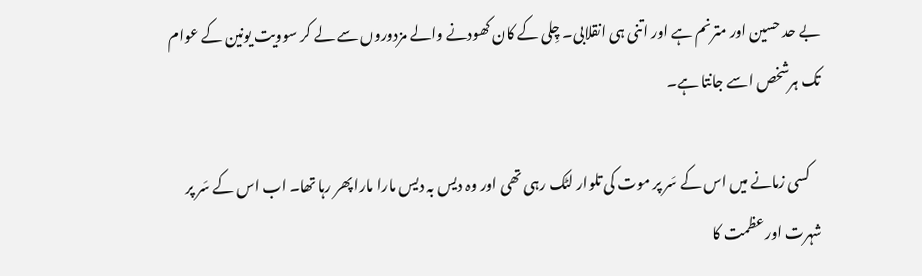بے حد حسین اور مترنم ہے اور اتنی ہی انقلابی۔ چِلی کے کان کھودنے والے مزدوروں سے لے کر سوویت یونین کے عوام تک ہرشخص اسے جانتا ہے۔

    کسی زمانے میں اس کے سَر پر موت کی تلوار لٹک رہی تھی اور وہ دیس بہ دیس مارا مارا پھر رہا تھا۔ اب اس کے سَر پر شہرت اور عظمت کا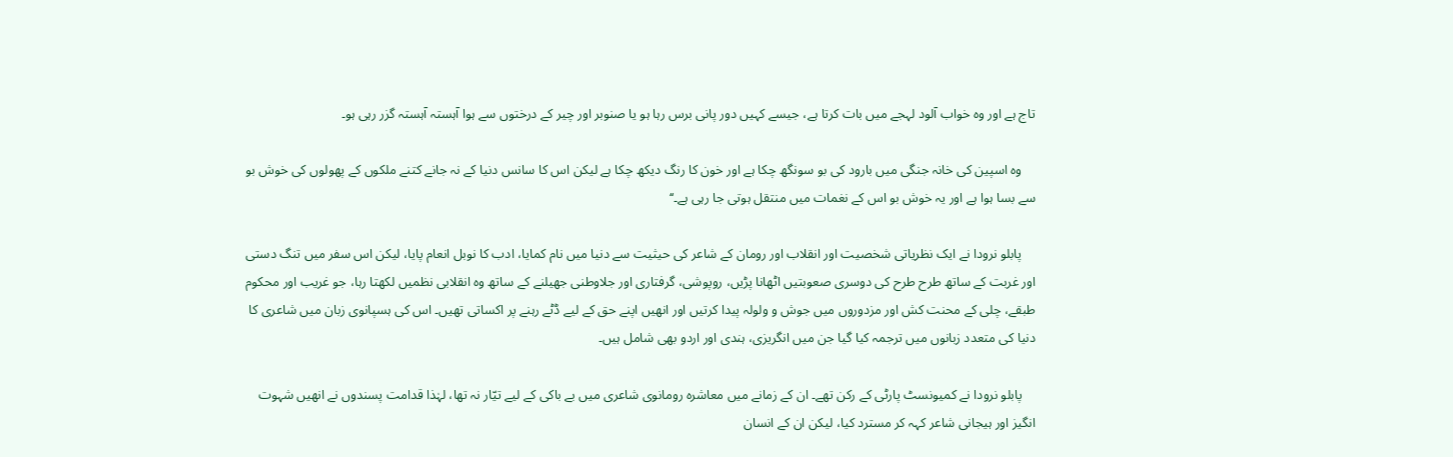تاج ہے اور وہ خواب آلود لہجے میں بات کرتا ہے، جیسے کہیں دور پانی برس رہا ہو یا صنوبر اور چیر کے درختوں سے ہوا آہستہ آہستہ گزر رہی ہو۔

    وہ اسپین کی خانہ جنگی میں بارود کی بو سونگھ چکا ہے اور خون کا رنگ دیکھ چکا ہے لیکن اس کا سانس دنیا کے نہ جانے کتنے ملکوں کے پھولوں کی خوش بو سے بسا ہوا ہے اور یہ خوش بو اس کے نغمات میں منتقل ہوتی جا رہی ہے۔‘‘

    پابلو نرودا نے ایک نظریاتی شخصیت اور انقلاب اور رومان کے شاعر کی حیثیت سے دنیا میں نام کمایا، ادب کا نوبل انعام پایا، لیکن اس سفر میں تنگ دستی اور غربت کے ساتھ طرح طرح کی دوسری صعوبتیں اٹھانا پڑیں، روپوشی، گرفتاری اور جلاوطنی جھیلنے کے ساتھ وہ انقلابی نظمیں لکھتا رہا، جو غریب اور محکوم طبقے، چلی کے محنت کش اور مزدوروں میں جوش و ولولہ پیدا کرتیں اور انھیں‌ اپنے حق کے لیے ڈٹے رہنے پر اکساتی تھیں۔ اس کی ہسپانوی زبان میں شاعری کا دنیا کی متعدد زبانوں میں ترجمہ کیا گیا جن میں انگریزی، ہندی اور اردو بھی شامل ہیں۔

    پابلو نرودا نے کمیونسٹ پارٹی کے رکن تھے۔ ان کے زمانے میں معاشرہ رومانوی شاعری میں بے باکی کے لیے تیّار نہ تھا، لہٰذا قدامت پسندوں نے انھیں شہوت انگیز اور ہیجانی شاعر کہہ کر مسترد کیا، لیکن ان کے انسان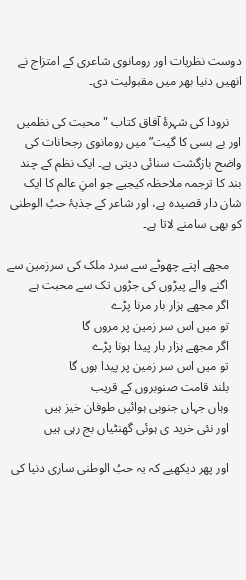دوست نظریات اور رومانوی شاعری کے امتزاج نے انھیں دنیا بھر میں مقبولیت دی۔

    نرودا کی شہرۂ آفاق کتاب "محبت کی نظمیں اور بے بسی کا گیت” میں رومانوی رجحانات کی واضح بازگشت سنائی دیتی ہے۔ ایک نظم کے چند بند کا ترجمہ ملاحظہ کیجیے جو امنِ عالم کا ایک شان دار قصیدہ ہے، اور شاعر کے جذبۂ حبُ الوطنی کو بھی سامنے لاتا ہے۔

    مجھے اپنے چھوٹے سے سرد ملک کی سرزمین سے
    اگنے والے پیڑوں کی جڑوں تک سے محبت ہے
    اگر مجھے ہزار بار مرنا پڑے
    تو میں اس سر زمین پر مروں گا
    اگر مجھے ہزار بار پیدا ہونا پڑے
    تو میں اس سر زمین پر پیدا ہوں گا
    بلند قامت صنوبروں کے قریب
    وہاں جہاں جنوبی ہوائیں طوفان خیز ہیں
    اور نئی خرید ی ہوئی گھنٹیاں بج رہی ہیں

    اور پھر دیکھیے کہ یہ حبُ الوطنی ساری دنیا کی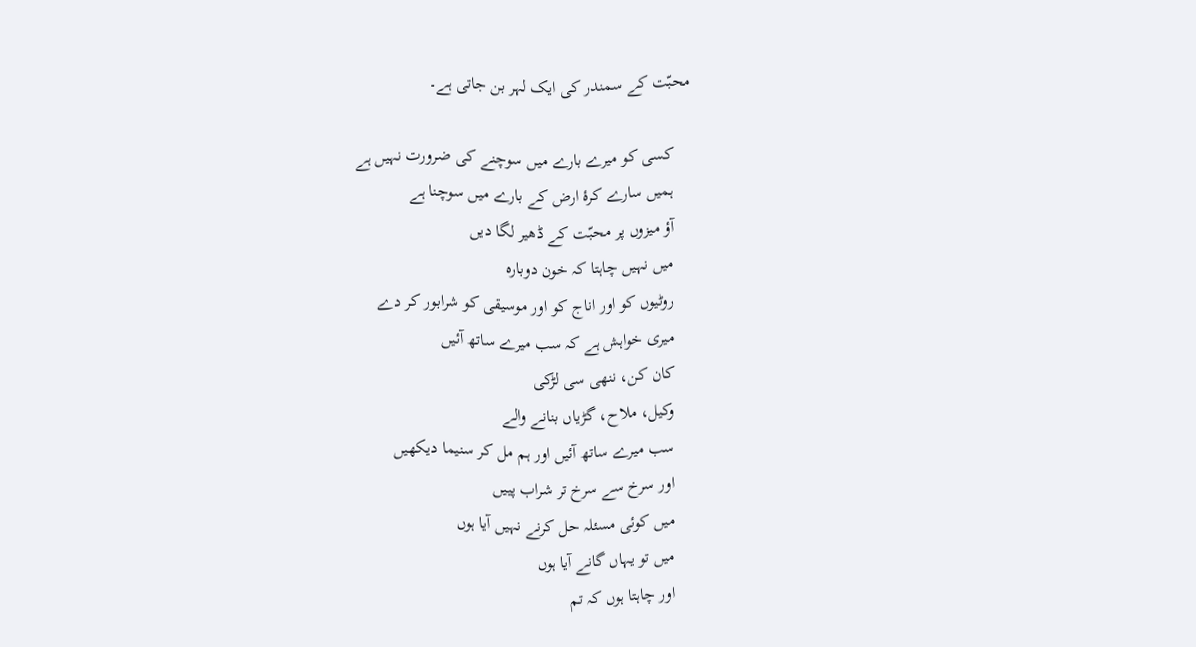محبّت کے سمندر کی ایک لہر بن جاتی ہے۔

    کسی کو میرے بارے میں سوچنے کی ضرورت نہیں ہے
    ہمیں سارے کرۂ ارض کے بارے میں سوچنا ہے
    آؤ میزوں پر محبّت کے ڈھیر لگا دیں
    میں نہیں چاہتا کہ خون دوبارہ
    روٹیوں کو اور اناج کو اور موسیقی کو شرابور کر دے
    میری خواہش ہے کہ سب میرے ساتھ آئیں
    کان کن، ننھی سی لڑکی
    وکیل، ملاح، گڑیاں بنانے والے
    سب میرے ساتھ آئیں اور ہم مل کر سنیما دیکھیں
    اور سرخ سے سرخ تر شراب پییں
    میں کوئی مسئلہ حل کرنے نہیں آیا ہوں
    میں تو یہاں گانے آیا ہوں
    اور چاہتا ہوں کہ تم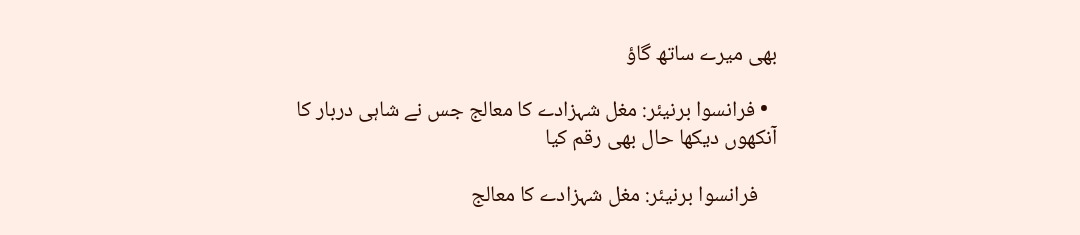بھی میرے ساتھ گاؤ

  • فرانسوا برنیئر: مغل شہزادے کا معالج جس نے شاہی دربار کا آنکھوں دیکھا حال بھی رقم کیا

    فرانسوا برنیئر: مغل شہزادے کا معالج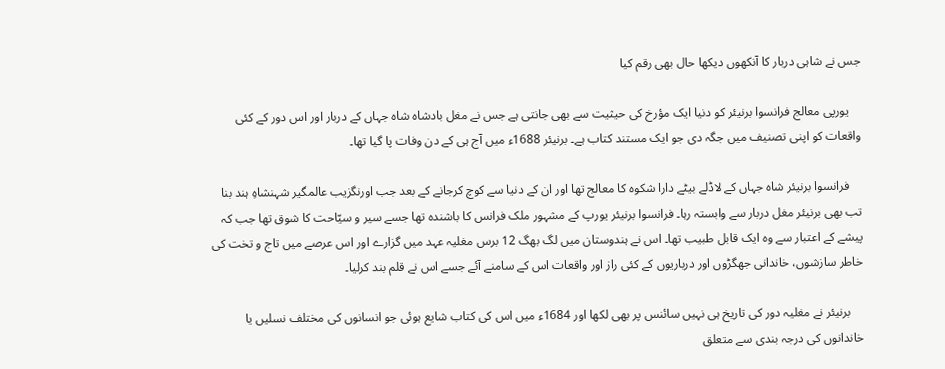جس نے شاہی دربار کا آنکھوں دیکھا حال بھی رقم کیا

    یورپی معالج فرانسوا برنیئر کو دنیا ایک مؤرخ کی حیثیت سے بھی جانتی ہے جس نے مغل بادشاہ شاہ جہاں کے دربار اور اس دور کے کئی واقعات کو اپنی تصنیف میں جگہ دی جو ایک مستند کتاب ہے۔ برنیئر 1688ء میں آج ہی کے دن وفات پا گیا تھا۔

    فرانسوا برنیئر شاہ جہاں کے لاڈلے بیٹے دارا شکوہ کا معالج تھا اور ان کے دنیا سے کوچ کرجانے کے بعد جب اورنگزیب عالمگیر شہنشاہِ ہند بنا تب بھی برنیئر مغل دربار سے وابستہ رہا۔ فرانسوا برنیئر یورپ کے مشہور ملک فرانس کا باشندہ تھا جسے سیر و سیّاحت کا شوق تھا جب کہ پیشے کے اعتبار سے وہ ایک قابل طبیب تھا۔ اس نے ہندوستان میں لگ بھگ 12 برس مغلیہ عہد میں گزارے اور اس عرصے میں تاج و تخت کی خاطر سازشوں، خاندانی جھگڑوں اور درباریوں کے کئی راز اور واقعات اس کے سامنے آئے جسے اس نے قلم بند کرلیا۔

    برنیئر نے مغلیہ دور کی تاریخ ہی نہیں سائنس پر بھی لکھا اور 1684ء میں اس کی کتاب شایع ہوئی جو انسانوں کی مختلف نسلیں یا خاندانوں‌ کی درجہ بندی سے متعلق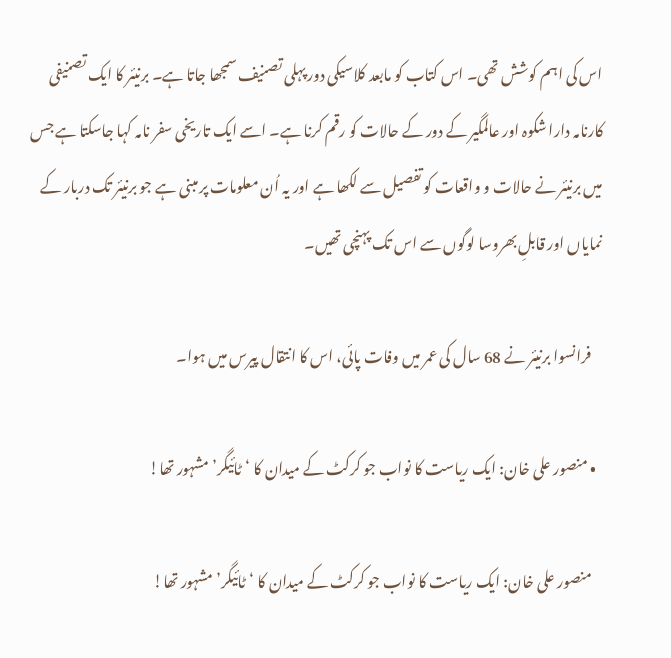اس کی اہم کوشش تھی۔ اس کتاب کو مابعد کلاسیکی دور پہلی تصنیف سمجھا جاتا ہے۔ برنیئر کا ایک تصنیفی کارنامہ دارا شکوہ اور عالمگیر کے دور کے حالات کو رقم کرنا ہے۔ اسے ایک تاریخی سفر نامہ کہا جاسکتا ہے جس میں برنیئر نے حالات و واقعات کو تفصیل سے لکھا ہے اور یہ اُن معلومات پر مبنی ہے جو برنیئر تک دربار کے نمایاں اور قابلِ بھروسا لوگوں سے اس تک پہنچی تھیں۔

    فرانسوا برنیئر نے 68 سال کی عمر میں وفات پائی، اس کا انتقال پیرس میں ہوا۔

  • منصور علی خان: ایک ریاست کا نواب جو کرکٹ کے میدان کا ‘ٹائیگر’ مشہور تھا!

    منصور علی خان: ایک ریاست کا نواب جو کرکٹ کے میدان کا ‘ٹائیگر’ مشہور تھا!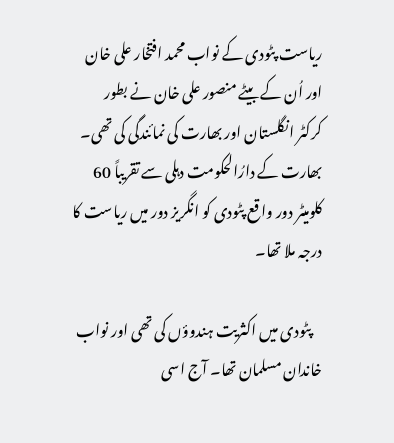ریاست پٹودی کے نواب محمد افتخار علی خان اور اُن کے بیٹے منصور علی خان نے بطور کرکٹر انگلستان اور بھارت کی نمائندگی کی تھی۔ بھارت کے دارُالحکومت دہلی سے تقریباً 60 کلومیٹر دور واقع پٹودی کو انگریز دور میں ریاست کا درجہ ملا تھا۔

    پٹودی میں اکثریت ہندوؤں کی تھی اور نواب خاندان مسلمان تھا۔ آج اسی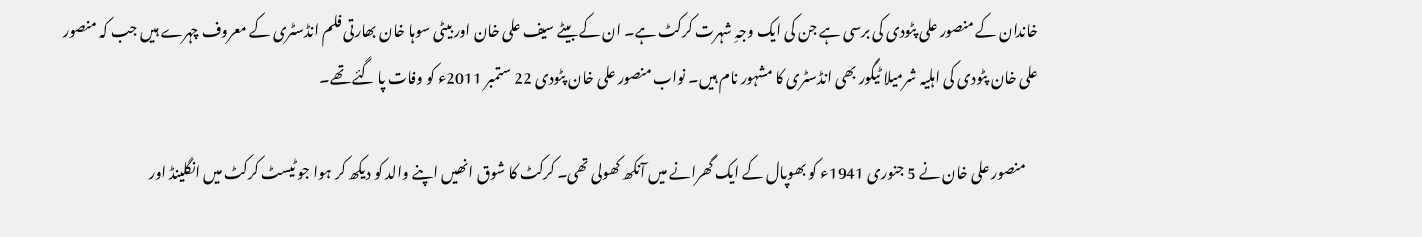خاندان کے منصور علی پٹودی کی برسی ہے جن کی ایک وجہِ شہرت کرکٹ ہے۔ ان کے بیٹے سیف علی خان اور بیٹی سوہا خان بھارتی فلم انڈسٹری کے معروف چہرے ہیں جب کہ منصور علی خان پٹودی کی اہلیہ شرمیلا ٹیگور بھی انڈسٹری کا مشہور نام ہیں۔ نواب منصور علی خان پٹودی 22 ستمبر 2011ء کو وفات پا گئے تھے۔

    منصور علی خان نے 5 جنوری 1941ء کو بھوپال کے ایک گھرانے میں آنکھ کھولی تھی۔ کرکٹ کا شوق انھیں اپنے والد کو دیکھ کر ہوا جو ٹیسٹ کرکٹ میں انگلینڈ اور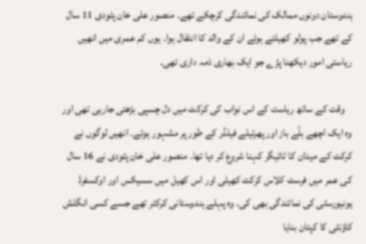ہندوستان دونوں ممالک کی نمائندگی کرچکے تھے۔ منصور علی خان پٹودی 11 سال کے تھے جب پولو کھیلتے ہوئے ان کے والد کا انتقال ہوا۔ یوں کم عمری میں انھیں ریاستی امور دیکھنا پڑے جو ایک بھاری ذمہ داری تھی۔

    وقت کے ساتھ ریاست کے اس نواب کی کرکٹ میں دل چسپی بڑھتی جارہی تھی اور وہ ایک اچھے بلّے باز اور پھرتیلے فیلڈر کے طور پر مشہور ہوئے۔ انھیں لوگوں نے کرکٹ کے میدان کا ٹائیگر کہنا شروع کر دیا تھا۔ منصور علی خان پٹودی نے 16 سال کی عمر میں فرسٹ کلاس کرکٹ کھیلی اور اس کھیل میں سسیکس اور اوکسفرڈ یونیورسٹی کی نمائندگی بھی کی۔ وہ پہلے ہندوستانی کرکٹر تھے جسے کسی انگلش کاؤنٹی کا کپتان بنایا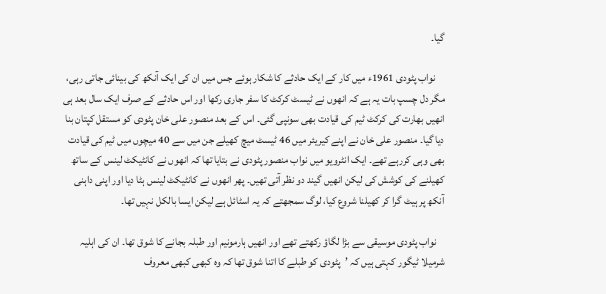گیا۔

    نواب پٹودی 1961ء میں کار‌ کے ایک حادثے کا شکار ہوئے جس میں ان کی ایک آنکھ کی بینائی جاتی رہی، مگر دل چسپ بات یہ ہے کہ انھوں نے ٹیسٹ کرکٹ کا سفر جاری رکھا اور اس حادثے کے صرف ایک سال بعد ہی انھیں بھارت کی کرکٹ ٹیم کی قیادت بھی سونپی گئی۔ اس کے بعد منصور علی خان پٹودی کو مستقل کپتان بنا دیا گیا۔ منصور علی خان نے اپنے کیریئر میں 46 ٹیسٹ میچ کھیلے جن میں سے 40 میچوں میں ٹیم کی قیادت بھی وہی کررہے تھے۔ ایک انٹرویو میں نواب منصور پٹودی نے بتایا تھا کہ انھوں نے کانٹیکٹ لینس کے ساتھ کھیلنے کی کوشش کی لیکن انھیں گیند دو نظر آتی تھیں۔ پھر انھوں نے کانٹیکٹ لینس ہٹا دیا اور اپنی داہنی آنکھ پر ہیٹ گرا کر کھیلنا شروع کیا، لوگ سمجھتے کہ یہ اسٹائل ہے لیکن ایسا بالکل نہیں تھا۔

    نواب پٹودی موسیقی سے بڑا لگاؤ رکھتے تھے اور انھیں ہارمونیم اور طبلہ بجانے کا شوق تھا۔ ان کی اہلیہ شرمیلا ٹیگور کہتی ہیں کہ ’پٹودی کو طبلے کا اتنا شوق تھا کہ وہ کبھی کبھی معروف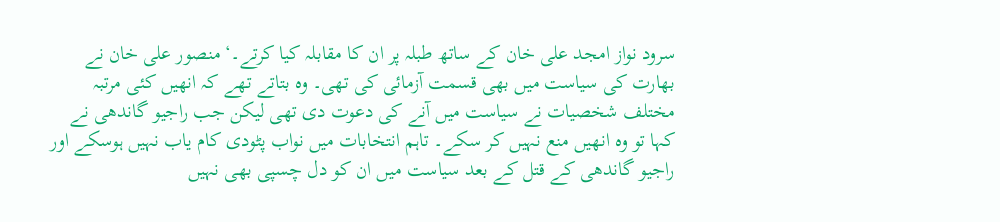سرود نواز امجد علی خان کے ساتھ طبلہ پر ان کا مقابلہ کیا کرتے۔‘ منصور علی خان نے بھارت کی سیاست میں بھی قسمت آزمائی کی تھی۔ وہ بتاتے تھے کہ انھیں کئی مرتبہ مختلف شخصیات نے سیاست میں آنے کی دعوت دی تھی لیکن جب راجیو گاندھی نے کہا تو وہ انھیں منع نہیں کر سکے۔ تاہم انتخابات میں نواب پٹودی کام یاب نہیں ہوسکے اور راجیو گاندھی کے قتل کے بعد سیاست میں ان کو دل چسپی بھی نہیں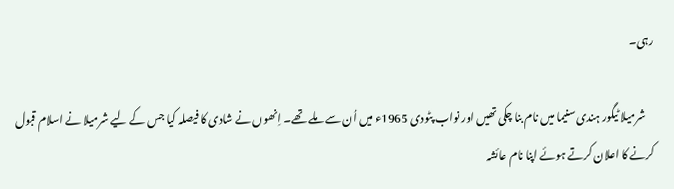رہی۔

    شرمیلا ٹیگور ہندی سنیما میں نام بنا چکی تھیں اور نواب پٹودی 1965ء میں اُن سے ملے تھے۔ اِنھوں نے شادی کا فیصلہ کیا جس کے لیے شرمیلا نے اسلام قبول کرنے کا اعلان کرتے ہوئے اپنا نام عائشہ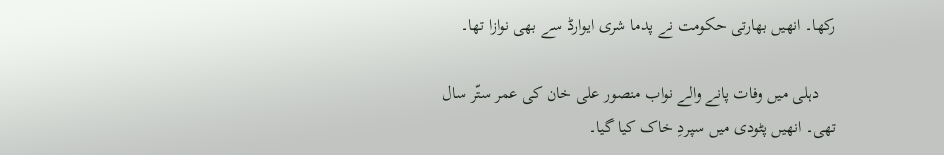رکھا۔ انھیں بھارتی حکومت نے پدما شری ایوارڈ سے بھی نوازا تھا۔

    دہلی میں وفات پانے والے نواب منصور علی خان کی عمر ستّر سال تھی۔ انھیں پٹودی میں سپردِ خاک کیا گیا۔